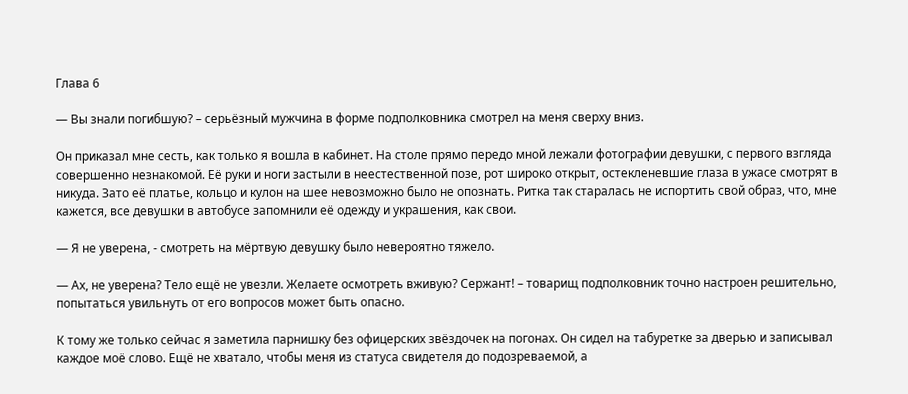Глава 6

— Вы знали погибшую? – серьёзный мужчина в форме подполковника смотрел на меня сверху вниз.

Он приказал мне сесть, как только я вошла в кабинет. На столе прямо передо мной лежали фотографии девушки, с первого взгляда совершенно незнакомой. Её руки и ноги застыли в неестественной позе, рот широко открыт, остекленевшие глаза в ужасе смотрят в никуда. Зато её платье, кольцо и кулон на шее невозможно было не опознать. Ритка так старалась не испортить свой образ, что, мне кажется, все девушки в автобусе запомнили её одежду и украшения, как свои.

— Я не уверена, - смотреть на мёртвую девушку было невероятно тяжело.

— Ах, не уверена? Тело ещё не увезли. Желаете осмотреть вживую? Сержант! – товарищ подполковник точно настроен решительно, попытаться увильнуть от его вопросов может быть опасно.

К тому же только сейчас я заметила парнишку без офицерских звёздочек на погонах. Он сидел на табуретке за дверью и записывал каждое моё слово. Ещё не хватало, чтобы меня из статуса свидетеля до подозреваемой, а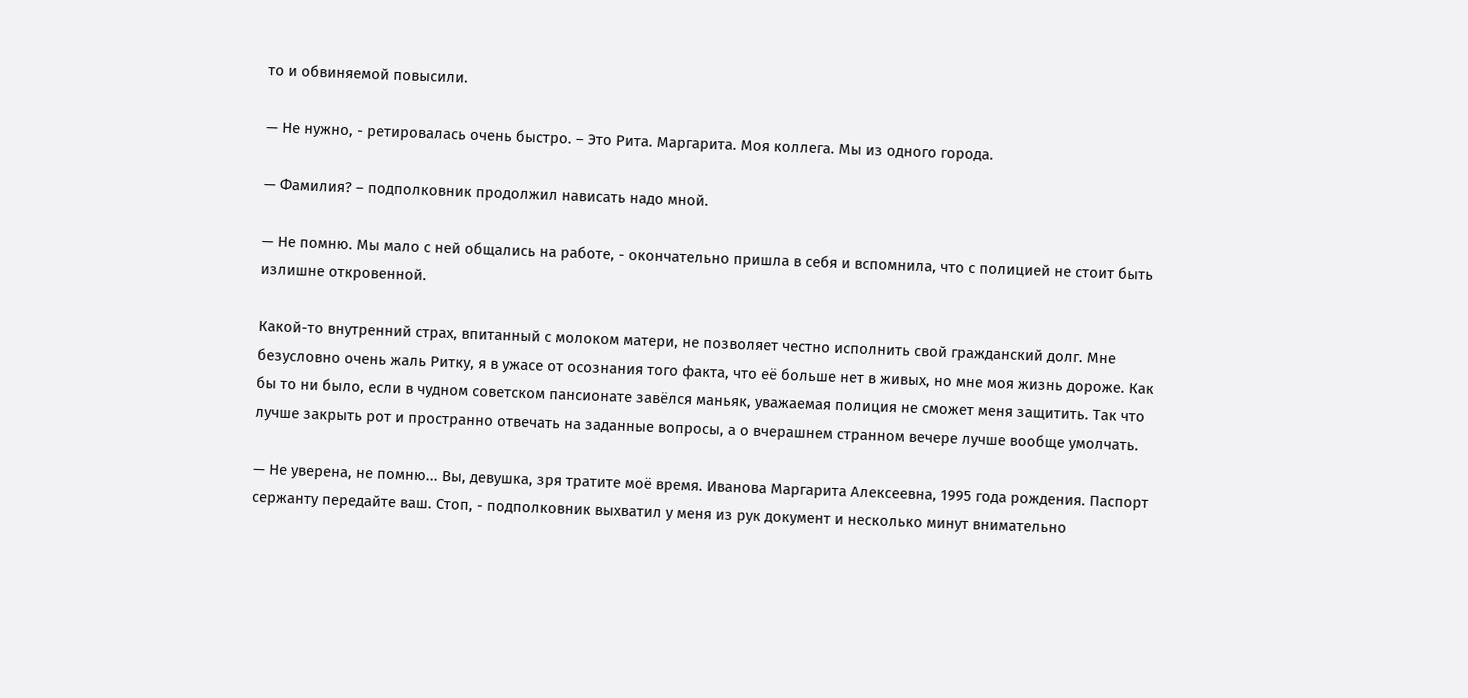то и обвиняемой повысили.

— Не нужно, - ретировалась очень быстро. – Это Рита. Маргарита. Моя коллега. Мы из одного города.

— Фамилия? – подполковник продолжил нависать надо мной.

— Не помню. Мы мало с ней общались на работе, - окончательно пришла в себя и вспомнила, что с полицией не стоит быть излишне откровенной.

Какой-то внутренний страх, впитанный с молоком матери, не позволяет честно исполнить свой гражданский долг. Мне безусловно очень жаль Ритку, я в ужасе от осознания того факта, что её больше нет в живых, но мне моя жизнь дороже. Как бы то ни было, если в чудном советском пансионате завёлся маньяк, уважаемая полиция не сможет меня защитить. Так что лучше закрыть рот и пространно отвечать на заданные вопросы, а о вчерашнем странном вечере лучше вообще умолчать.

— Не уверена, не помню... Вы, девушка, зря тратите моё время. Иванова Маргарита Алексеевна, 1995 года рождения. Паспорт сержанту передайте ваш. Стоп, - подполковник выхватил у меня из рук документ и несколько минут внимательно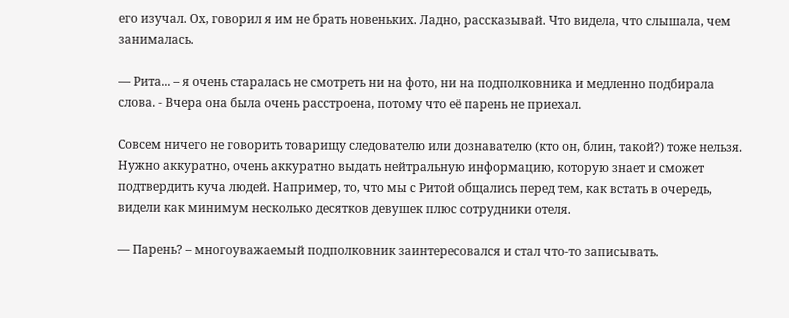его изучал. Ох, говорил я им не брать новеньких. Ладно, рассказывай. Что видела, что слышала, чем занималась.

— Рита... – я очень старалась не смотреть ни на фото, ни на подполковника и медленно подбирала слова. - Вчера она была очень расстроена, потому что её парень не приехал.

Совсем ничего не говорить товарищу следователю или дознавателю (кто он, блин, такой?) тоже нельзя. Нужно аккуратно, очень аккуратно выдать нейтральную информацию, которую знает и сможет подтвердить куча людей. Например, то, что мы с Ритой общались перед тем, как встать в очередь, видели как минимум несколько десятков девушек плюс сотрудники отеля.

— Парень? – многоуважаемый подполковник заинтересовался и стал что-то записывать.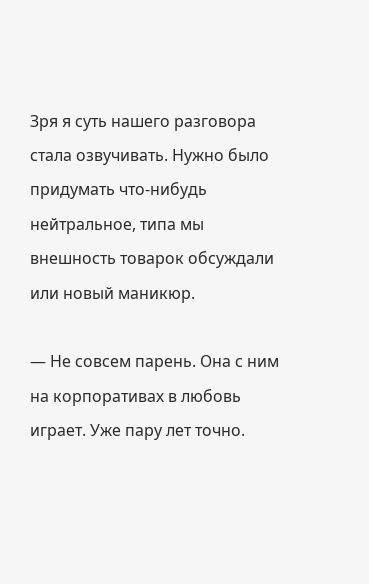Зря я суть нашего разговора стала озвучивать. Нужно было придумать что-нибудь нейтральное, типа мы внешность товарок обсуждали или новый маникюр.

— Не совсем парень. Она с ним на корпоративах в любовь играет. Уже пару лет точно.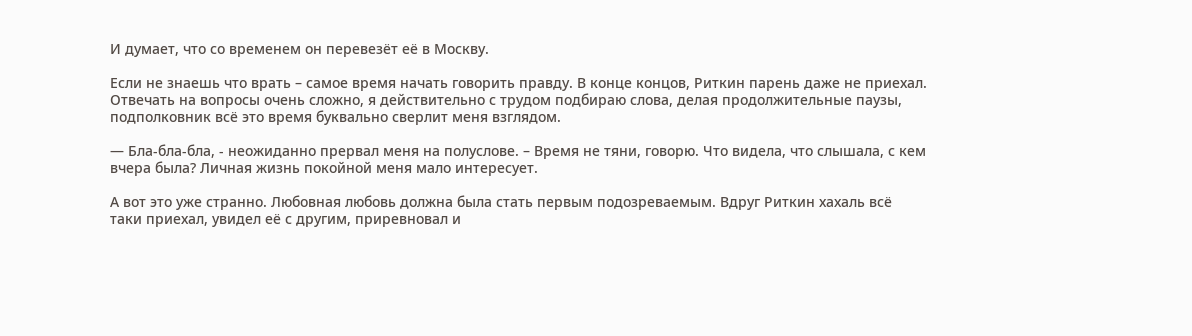И думает, что со временем он перевезёт её в Москву.

Если не знаешь что врать – самое время начать говорить правду. В конце концов, Риткин парень даже не приехал. Отвечать на вопросы очень сложно, я действительно с трудом подбираю слова, делая продолжительные паузы, подполковник всё это время буквально сверлит меня взглядом.

— Бла-бла-бла, - неожиданно прервал меня на полуслове. – Время не тяни, говорю. Что видела, что слышала, с кем вчера была? Личная жизнь покойной меня мало интересует.

А вот это уже странно. Любовная любовь должна была стать первым подозреваемым. Вдруг Риткин хахаль всё таки приехал, увидел её с другим, приревновал и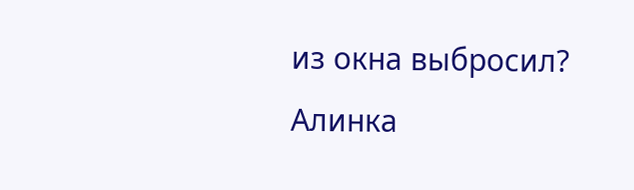из окна выбросил? Алинка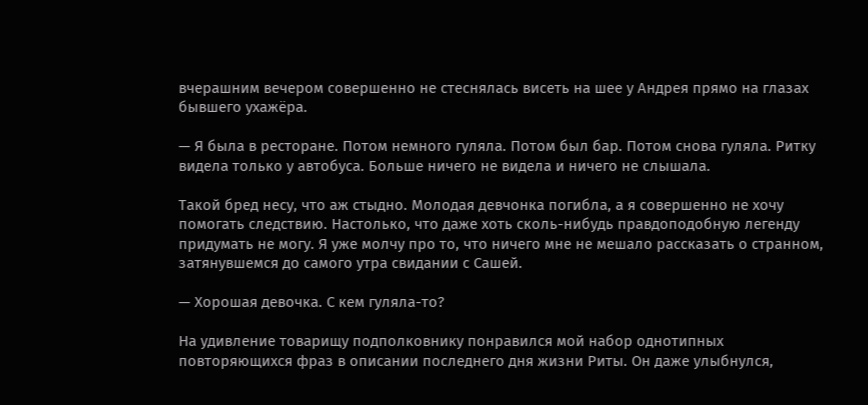вчерашним вечером совершенно не стеснялась висеть на шее у Андрея прямо на глазах бывшего ухажёра.

— Я была в ресторане. Потом немного гуляла. Потом был бар. Потом снова гуляла. Ритку видела только у автобуса. Больше ничего не видела и ничего не слышала.

Такой бред несу, что аж стыдно. Молодая девчонка погибла, а я совершенно не хочу помогать следствию. Настолько, что даже хоть сколь-нибудь правдоподобную легенду придумать не могу. Я уже молчу про то, что ничего мне не мешало рассказать о странном, затянувшемся до самого утра свидании с Сашей.

— Хорошая девочка. С кем гуляла-то?

На удивление товарищу подполковнику понравился мой набор однотипных повторяющихся фраз в описании последнего дня жизни Риты. Он даже улыбнулся,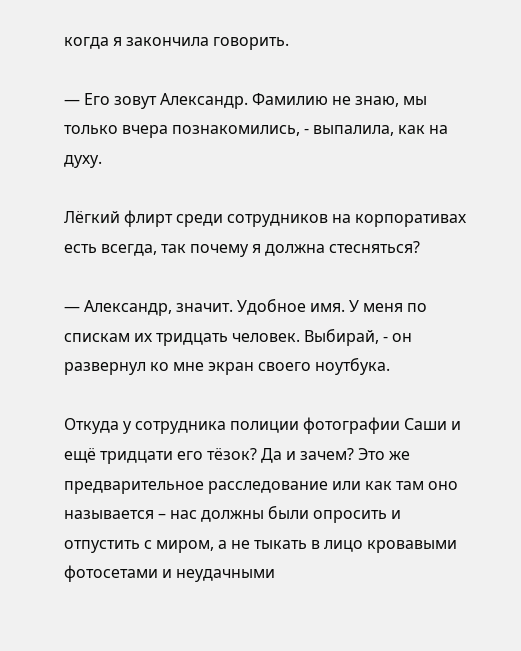когда я закончила говорить.

— Его зовут Александр. Фамилию не знаю, мы только вчера познакомились, - выпалила, как на духу.

Лёгкий флирт среди сотрудников на корпоративах есть всегда, так почему я должна стесняться?

— Александр, значит. Удобное имя. У меня по спискам их тридцать человек. Выбирай, - он развернул ко мне экран своего ноутбука.

Откуда у сотрудника полиции фотографии Саши и ещё тридцати его тёзок? Да и зачем? Это же предварительное расследование или как там оно называется – нас должны были опросить и отпустить с миром, а не тыкать в лицо кровавыми фотосетами и неудачными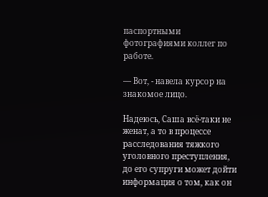паспортными фотографиями коллег по работе.

— Вот, - навела курсор на знакомое лицо.

Надеюсь, Саша всё-таки не женат, а то в процессе расследования тяжкого уголовного преступления, до его супруги может дойти информация о том, как он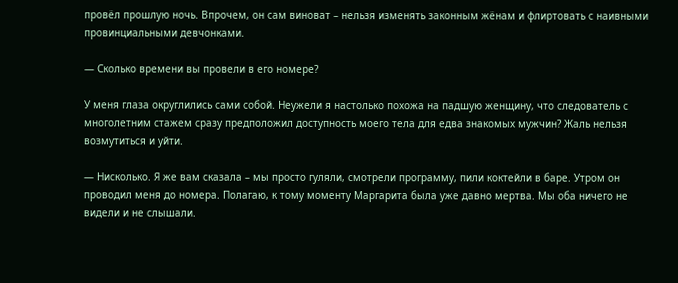провёл прошлую ночь. Впрочем, он сам виноват – нельзя изменять законным жёнам и флиртовать с наивными провинциальными девчонками.

— Сколько времени вы провели в его номере?

У меня глаза округлились сами собой. Неужели я настолько похожа на падшую женщину, что следователь с многолетним стажем сразу предположил доступность моего тела для едва знакомых мужчин? Жаль нельзя возмутиться и уйти.

— Нисколько. Я же вам сказала – мы просто гуляли, смотрели программу, пили коктейли в баре. Утром он проводил меня до номера. Полагаю, к тому моменту Маргарита была уже давно мертва. Мы оба ничего не видели и не слышали.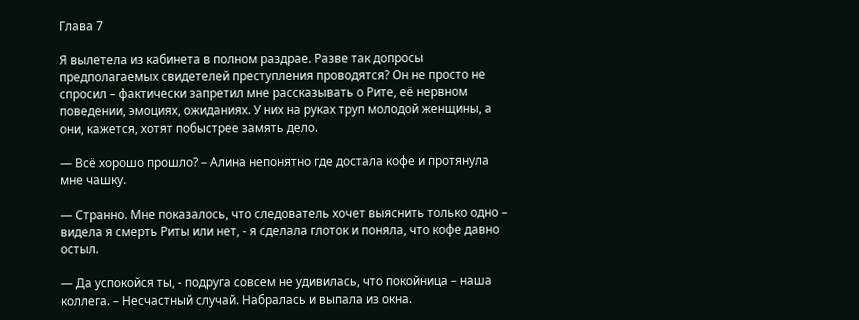Глава 7

Я вылетела из кабинета в полном раздрае. Разве так допросы предполагаемых свидетелей преступления проводятся? Он не просто не спросил – фактически запретил мне рассказывать о Рите, её нервном поведении, эмоциях, ожиданиях. У них на руках труп молодой женщины, а они, кажется, хотят побыстрее замять дело.

— Всё хорошо прошло? – Алина непонятно где достала кофе и протянула мне чашку.

— Странно. Мне показалось, что следователь хочет выяснить только одно – видела я смерть Риты или нет, - я сделала глоток и поняла, что кофе давно остыл.

— Да успокойся ты, - подруга совсем не удивилась, что покойница – наша коллега. – Несчастный случай. Набралась и выпала из окна.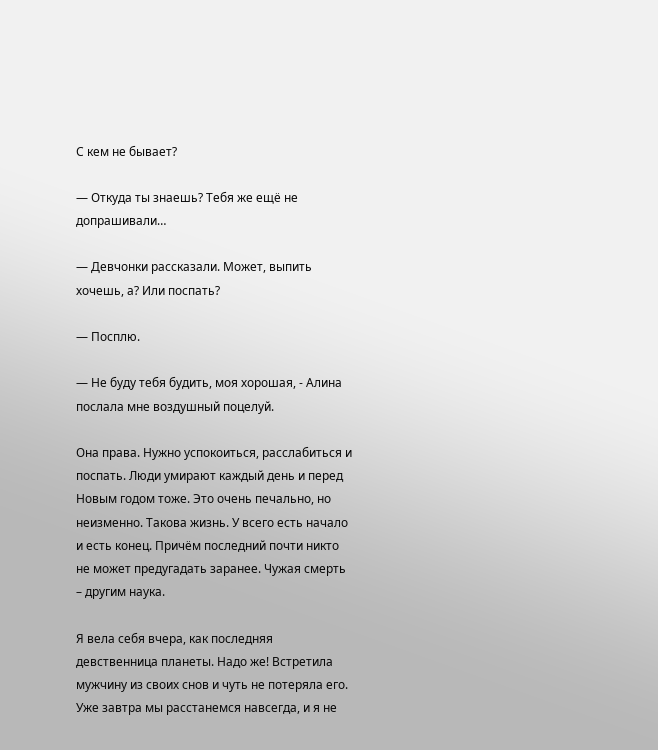С кем не бывает?

— Откуда ты знаешь? Тебя же ещё не допрашивали…

— Девчонки рассказали. Может, выпить хочешь, а? Или поспать?

— Посплю.

— Не буду тебя будить, моя хорошая, - Алина послала мне воздушный поцелуй.

Она права. Нужно успокоиться, расслабиться и поспать. Люди умирают каждый день и перед Новым годом тоже. Это очень печально, но неизменно. Такова жизнь. У всего есть начало и есть конец. Причём последний почти никто не может предугадать заранее. Чужая смерть – другим наука.

Я вела себя вчера, как последняя девственница планеты. Надо же! Встретила мужчину из своих снов и чуть не потеряла его. Уже завтра мы расстанемся навсегда, и я не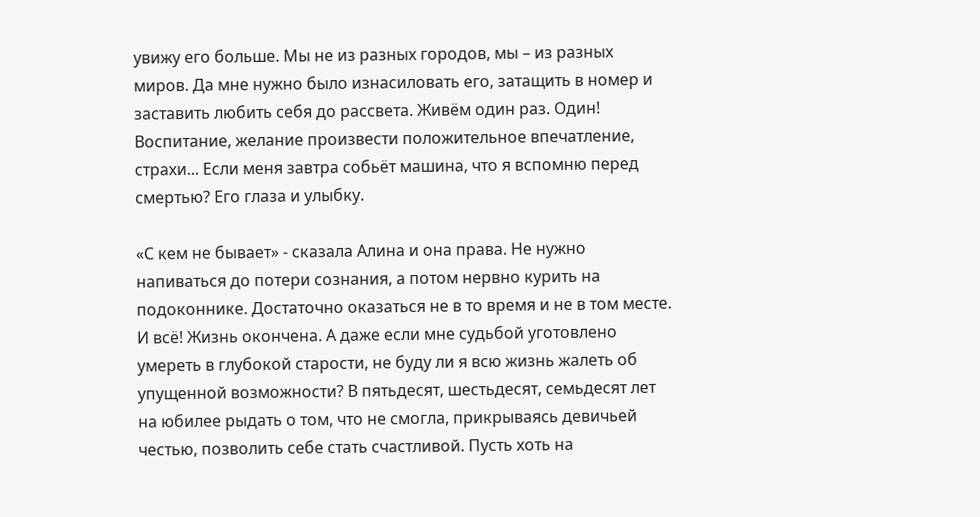увижу его больше. Мы не из разных городов, мы – из разных миров. Да мне нужно было изнасиловать его, затащить в номер и заставить любить себя до рассвета. Живём один раз. Один! Воспитание, желание произвести положительное впечатление, страхи... Если меня завтра собьёт машина, что я вспомню перед смертью? Его глаза и улыбку.

«С кем не бывает» - сказала Алина и она права. Не нужно напиваться до потери сознания, а потом нервно курить на подоконнике. Достаточно оказаться не в то время и не в том месте. И всё! Жизнь окончена. А даже если мне судьбой уготовлено умереть в глубокой старости, не буду ли я всю жизнь жалеть об упущенной возможности? В пятьдесят, шестьдесят, семьдесят лет на юбилее рыдать о том, что не смогла, прикрываясь девичьей честью, позволить себе стать счастливой. Пусть хоть на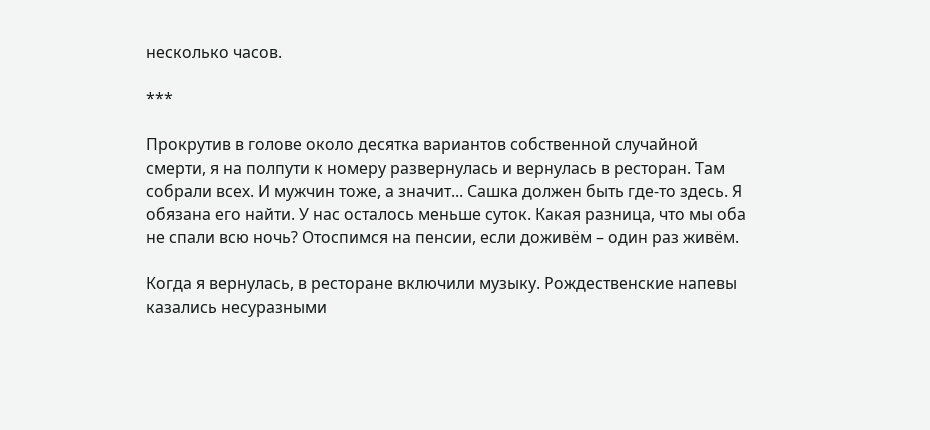несколько часов.

***

Прокрутив в голове около десятка вариантов собственной случайной смерти, я на полпути к номеру развернулась и вернулась в ресторан. Там собрали всех. И мужчин тоже, а значит... Сашка должен быть где-то здесь. Я обязана его найти. У нас осталось меньше суток. Какая разница, что мы оба не спали всю ночь? Отоспимся на пенсии, если доживём – один раз живём.

Когда я вернулась, в ресторане включили музыку. Рождественские напевы казались несуразными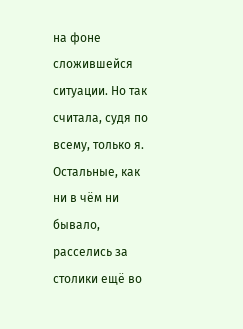на фоне сложившейся ситуации. Но так считала, судя по всему, только я. Остальные, как ни в чём ни бывало, расселись за столики ещё во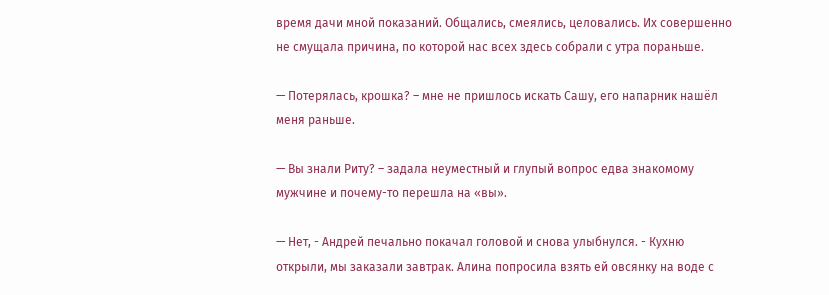время дачи мной показаний. Общались, смеялись, целовались. Их совершенно не смущала причина, по которой нас всех здесь собрали с утра пораньше.

— Потерялась, крошка? – мне не пришлось искать Сашу, его напарник нашёл меня раньше.

— Вы знали Риту? – задала неуместный и глупый вопрос едва знакомому мужчине и почему-то перешла на «вы».

— Нет, - Андрей печально покачал головой и снова улыбнулся. - Кухню открыли, мы заказали завтрак. Алина попросила взять ей овсянку на воде с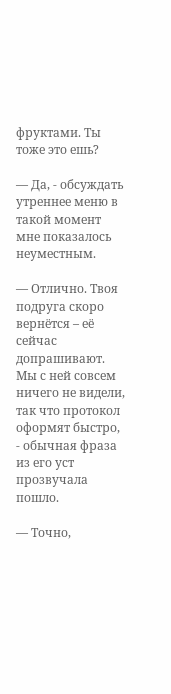фруктами. Ты тоже это ешь?

— Да, - обсуждать утреннее меню в такой момент мне показалось неуместным.

— Отлично. Твоя подруга скоро вернётся – её сейчас допрашивают. Мы с ней совсем ничего не видели, так что протокол оформят быстро, - обычная фраза из его уст прозвучала пошло.

— Точно,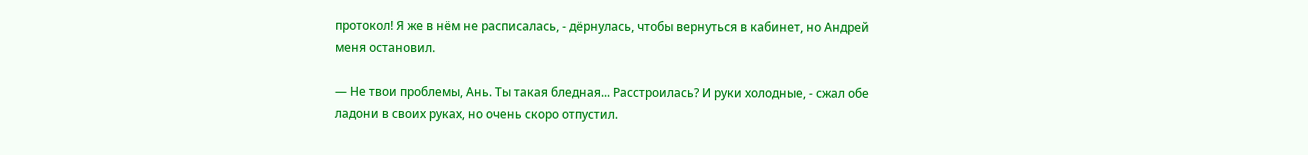протокол! Я же в нём не расписалась, - дёрнулась, чтобы вернуться в кабинет, но Андрей меня остановил.

— Не твои проблемы, Ань. Ты такая бледная... Расстроилась? И руки холодные, - сжал обе ладони в своих руках, но очень скоро отпустил.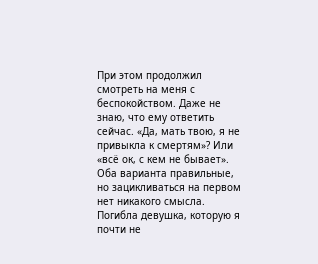При этом продолжил смотреть на меня с беспокойством. Даже не знаю, что ему ответить сейчас. «Да, мать твою, я не привыкла к смертям»? Или «всё ок, с кем не бывает». Оба варианта правильные, но зацикливаться на первом нет никакого смысла. Погибла девушка, которую я почти не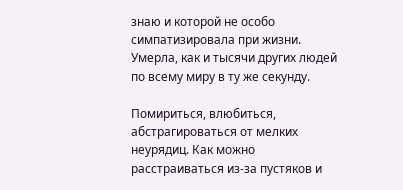знаю и которой не особо симпатизировала при жизни. Умерла, как и тысячи других людей по всему миру в ту же секунду.

Помириться, влюбиться, абстрагироваться от мелких неурядиц. Как можно расстраиваться из-за пустяков и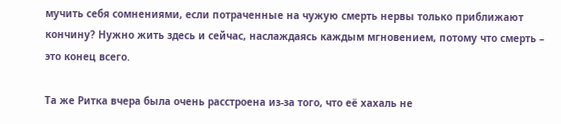мучить себя сомнениями, если потраченные на чужую смерть нервы только приближают кончину? Нужно жить здесь и сейчас, наслаждаясь каждым мгновением, потому что смерть – это конец всего.

Та же Ритка вчера была очень расстроена из-за того, что её хахаль не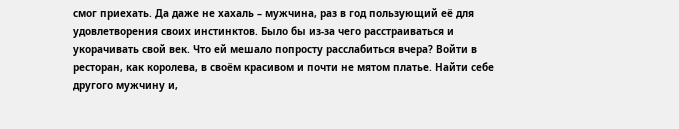смог приехать. Да даже не хахаль – мужчина, раз в год пользующий её для удовлетворения своих инстинктов. Было бы из-за чего расстраиваться и укорачивать свой век. Что ей мешало попросту расслабиться вчера? Войти в ресторан, как королева, в своём красивом и почти не мятом платье. Найти себе другого мужчину и,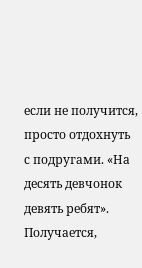если не получится, просто отдохнуть с подругами. «На десять девчонок девять ребят». Получается,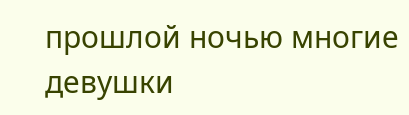прошлой ночью многие девушки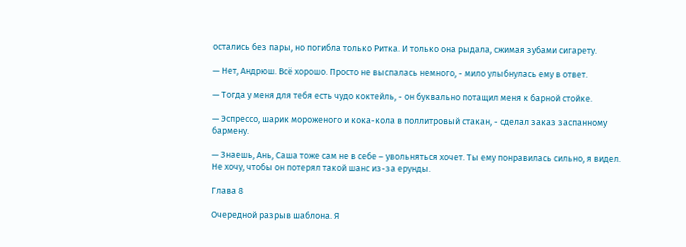остались без пары, но погибла только Ритка. И только она рыдала, сжимая зубами сигарету.

— Нет, Андрюш. Всё хорошо. Просто не выспалась немного, - мило улыбнулась ему в ответ.

— Тогда у меня для тебя есть чудо коктейль, - он буквально потащил меня к барной стойке.

— Эспрессо, шарик мороженого и кока-кола в поллитровый стакан, - сделал заказ заспанному бармену.

— Знаешь, Ань, Саша тоже сам не в себе – увольняться хочет. Ты ему понравилась сильно, я видел. Не хочу, чтобы он потерял такой шанс из-за ерунды.

Глава 8

Очередной разрыв шаблона. Я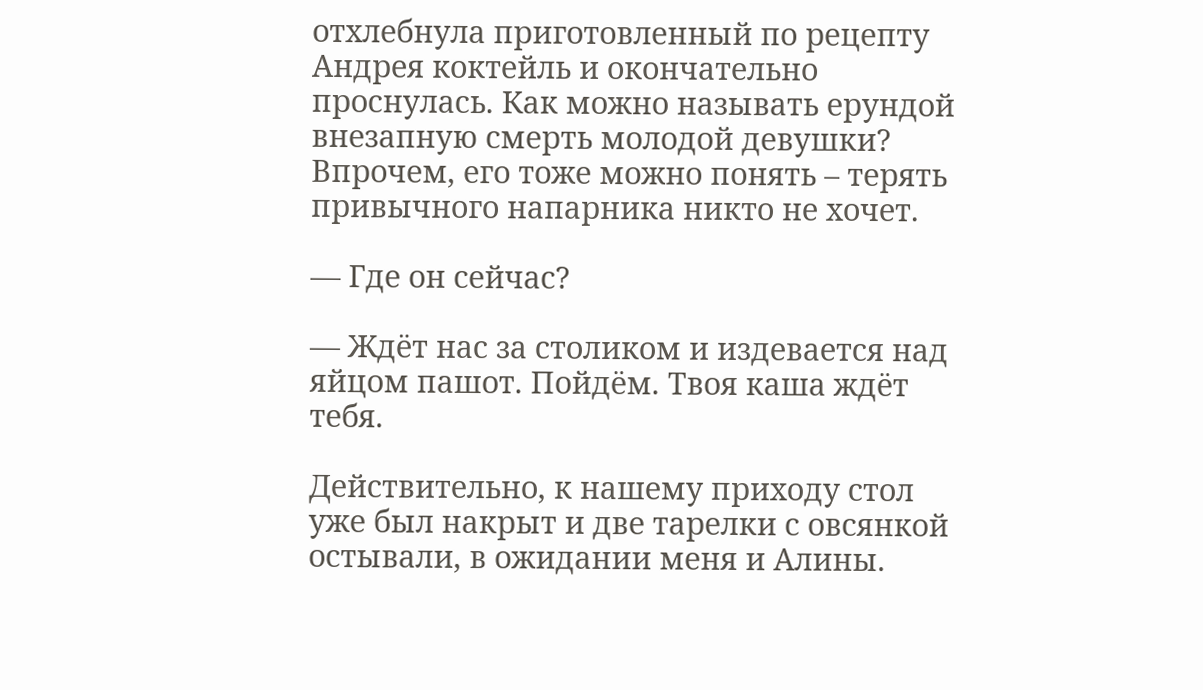отхлебнула приготовленный по рецепту Андрея коктейль и окончательно проснулась. Как можно называть ерундой внезапную смерть молодой девушки? Впрочем, его тоже можно понять – терять привычного напарника никто не хочет.

— Где он сейчас?

— Ждёт нас за столиком и издевается над яйцом пашот. Пойдём. Твоя каша ждёт тебя.

Действительно, к нашему приходу стол уже был накрыт и две тарелки с овсянкой остывали, в ожидании меня и Алины.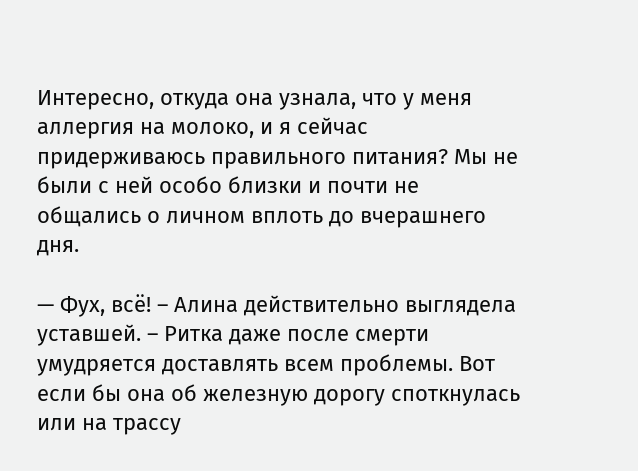Интересно, откуда она узнала, что у меня аллергия на молоко, и я сейчас придерживаюсь правильного питания? Мы не были с ней особо близки и почти не общались о личном вплоть до вчерашнего дня.

— Фух, всё! – Алина действительно выглядела уставшей. – Ритка даже после смерти умудряется доставлять всем проблемы. Вот если бы она об железную дорогу споткнулась или на трассу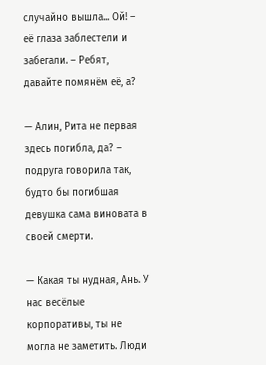случайно вышла... Ой! – её глаза заблестели и забегали. – Ребят, давайте помянём её, а?

— Алин, Рита не первая здесь погибла, да? – подруга говорила так, будто бы погибшая девушка сама виновата в своей смерти.

— Какая ты нудная, Ань. У нас весёлые корпоративы, ты не могла не заметить. Люди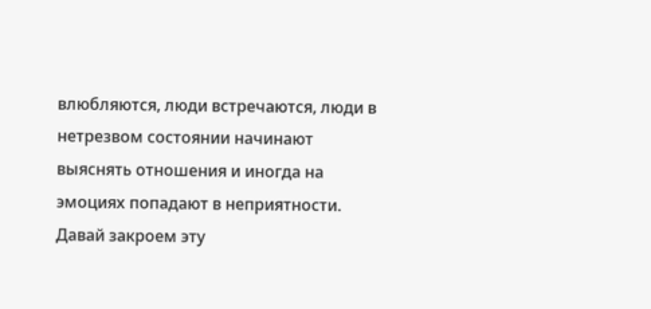влюбляются, люди встречаются, люди в нетрезвом состоянии начинают выяснять отношения и иногда на эмоциях попадают в неприятности. Давай закроем эту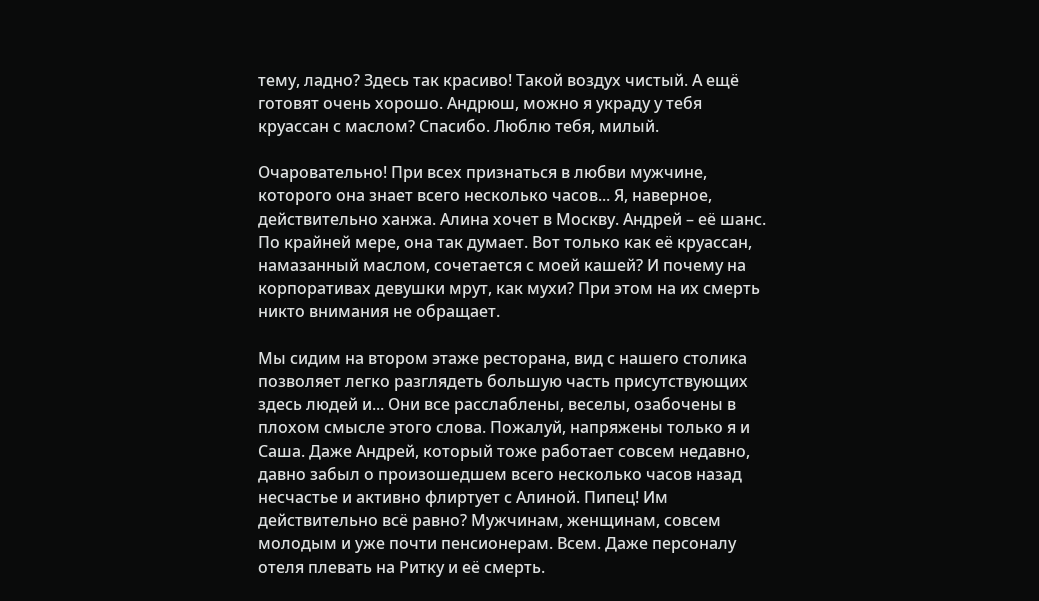тему, ладно? Здесь так красиво! Такой воздух чистый. А ещё готовят очень хорошо. Андрюш, можно я украду у тебя круассан с маслом? Спасибо. Люблю тебя, милый.

Очаровательно! При всех признаться в любви мужчине, которого она знает всего несколько часов... Я, наверное, действительно ханжа. Алина хочет в Москву. Андрей – её шанс. По крайней мере, она так думает. Вот только как её круассан, намазанный маслом, сочетается с моей кашей? И почему на корпоративах девушки мрут, как мухи? При этом на их смерть никто внимания не обращает.

Мы сидим на втором этаже ресторана, вид с нашего столика позволяет легко разглядеть большую часть присутствующих здесь людей и... Они все расслаблены, веселы, озабочены в плохом смысле этого слова. Пожалуй, напряжены только я и Саша. Даже Андрей, который тоже работает совсем недавно, давно забыл о произошедшем всего несколько часов назад несчастье и активно флиртует с Алиной. Пипец! Им действительно всё равно? Мужчинам, женщинам, совсем молодым и уже почти пенсионерам. Всем. Даже персоналу отеля плевать на Ритку и её смерть.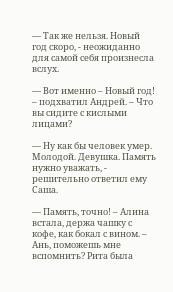— Так же нельзя. Новый год скоро, - неожиданно для самой себя произнесла вслух.

— Вот именно – Новый год! – подхватил Андрей. – Что вы сидите с кислыми лицами?

— Ну как бы человек умер. Молодой. Девушка. Память нужно уважать, - решительно ответил ему Саша.

— Память, точно! – Алина встала, держа чашку с кофе, как бокал с вином. – Ань, поможешь мне вспомнить? Рита была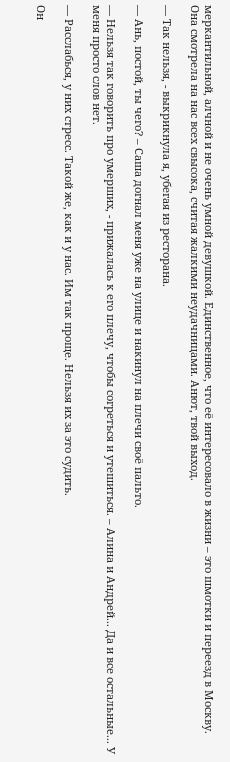меркантильной, алчной и не очень умной девушкой. Единственное, что её интересовало в жизни – это шмотки и переезд в Москву. Она смотрела на нас всех свысока, считая жалкими неудачницами. Анют, твой выход.

— Так нельзя, - выкрикнула я, убегая из ресторана.

— Ань, постой, ты чего? – Саша догнал меня уже на улице и накинул на плечи своё пальто.

— Нельзя так говорить про умерших, - прижалась к его плечу, чтобы согреться и утешиться. – Алина и Андрей... Да и все остальные... У меня просто слов нет.

— Расслабься, у них стресс. Такой же, как и у нас. Им так проще. Нельзя их за это судить.

Он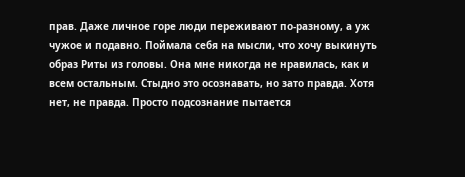прав. Даже личное горе люди переживают по-разному, а уж чужое и подавно. Поймала себя на мысли, что хочу выкинуть образ Риты из головы. Она мне никогда не нравилась, как и всем остальным. Стыдно это осознавать, но зато правда. Хотя нет, не правда. Просто подсознание пытается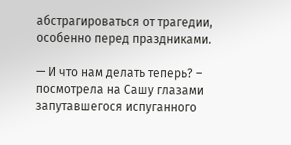абстрагироваться от трагедии, особенно перед праздниками.

— И что нам делать теперь? – посмотрела на Сашу глазами запутавшегося испуганного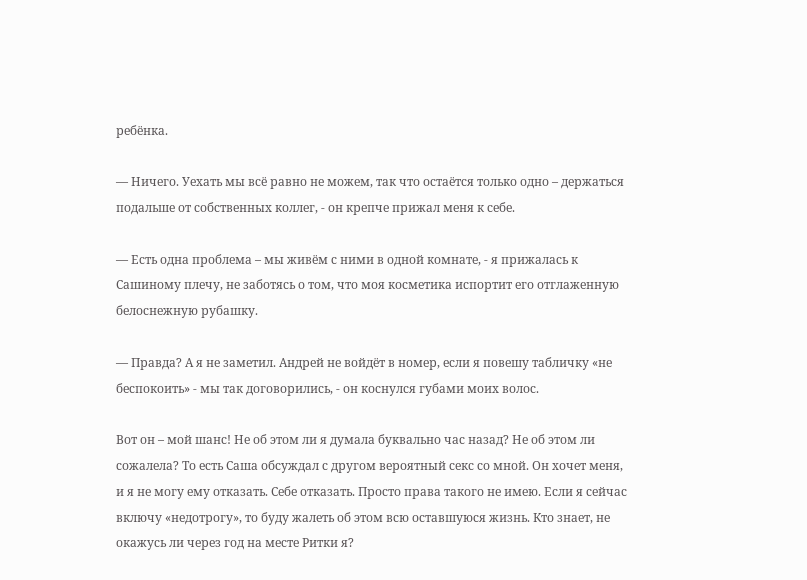ребёнка.

— Ничего. Уехать мы всё равно не можем, так что остаётся только одно – держаться подальше от собственных коллег, - он крепче прижал меня к себе.

— Есть одна проблема – мы живём с ними в одной комнате, - я прижалась к Сашиному плечу, не заботясь о том, что моя косметика испортит его отглаженную белоснежную рубашку.

— Правда? А я не заметил. Андрей не войдёт в номер, если я повешу табличку «не беспокоить» - мы так договорились, - он коснулся губами моих волос.

Вот он – мой шанс! Не об этом ли я думала буквально час назад? Не об этом ли сожалела? То есть Саша обсуждал с другом вероятный секс со мной. Он хочет меня, и я не могу ему отказать. Себе отказать. Просто права такого не имею. Если я сейчас включу «недотрогу», то буду жалеть об этом всю оставшуюся жизнь. Кто знает, не окажусь ли через год на месте Ритки я?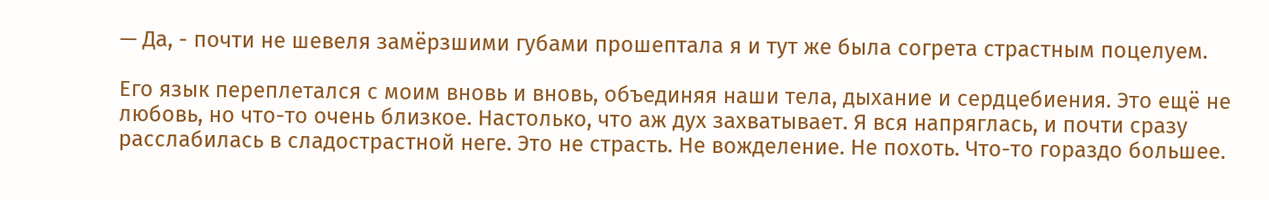— Да, - почти не шевеля замёрзшими губами прошептала я и тут же была согрета страстным поцелуем.

Его язык переплетался с моим вновь и вновь, объединяя наши тела, дыхание и сердцебиения. Это ещё не любовь, но что-то очень близкое. Настолько, что аж дух захватывает. Я вся напряглась, и почти сразу расслабилась в сладострастной неге. Это не страсть. Не вожделение. Не похоть. Что-то гораздо большее.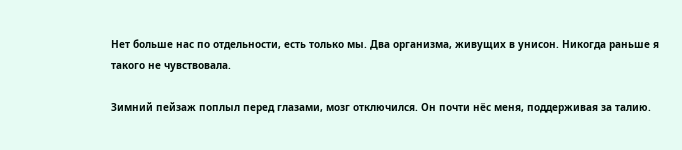Нет больше нас по отдельности, есть только мы. Два организма, живущих в унисон. Никогда раньше я такого не чувствовала.

Зимний пейзаж поплыл перед глазами, мозг отключился. Он почти нёс меня, поддерживая за талию.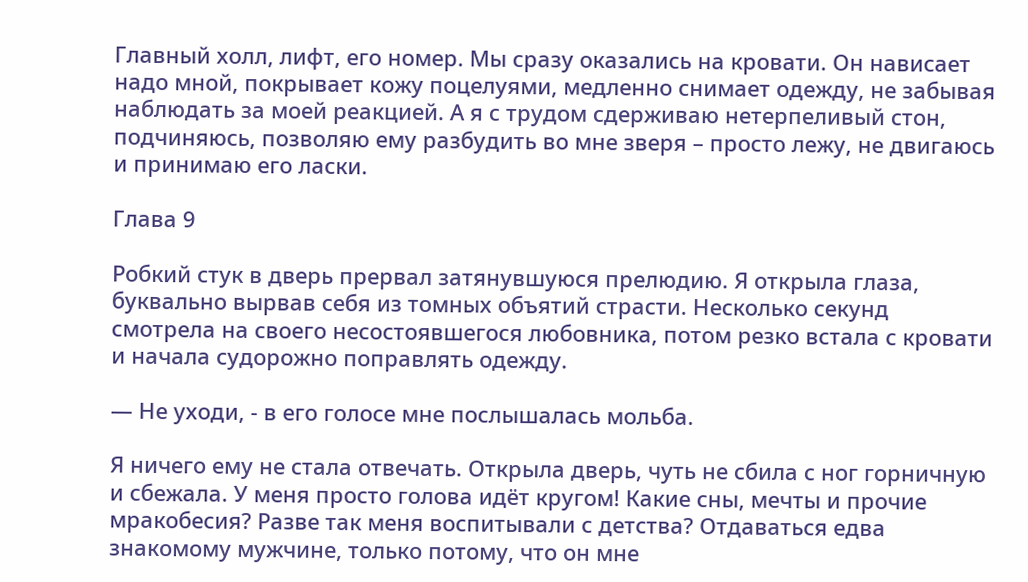Главный холл, лифт, его номер. Мы сразу оказались на кровати. Он нависает надо мной, покрывает кожу поцелуями, медленно снимает одежду, не забывая наблюдать за моей реакцией. А я с трудом сдерживаю нетерпеливый стон, подчиняюсь, позволяю ему разбудить во мне зверя – просто лежу, не двигаюсь и принимаю его ласки.

Глава 9

Робкий стук в дверь прервал затянувшуюся прелюдию. Я открыла глаза, буквально вырвав себя из томных объятий страсти. Несколько секунд смотрела на своего несостоявшегося любовника, потом резко встала с кровати и начала судорожно поправлять одежду.

— Не уходи, - в его голосе мне послышалась мольба.

Я ничего ему не стала отвечать. Открыла дверь, чуть не сбила с ног горничную и сбежала. У меня просто голова идёт кругом! Какие сны, мечты и прочие мракобесия? Разве так меня воспитывали с детства? Отдаваться едва знакомому мужчине, только потому, что он мне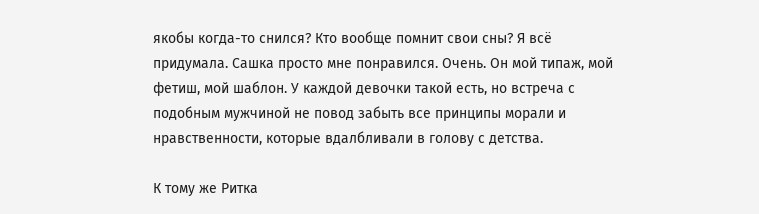якобы когда-то снился? Кто вообще помнит свои сны? Я всё придумала. Сашка просто мне понравился. Очень. Он мой типаж, мой фетиш, мой шаблон. У каждой девочки такой есть, но встреча с подобным мужчиной не повод забыть все принципы морали и нравственности, которые вдалбливали в голову с детства.

К тому же Ритка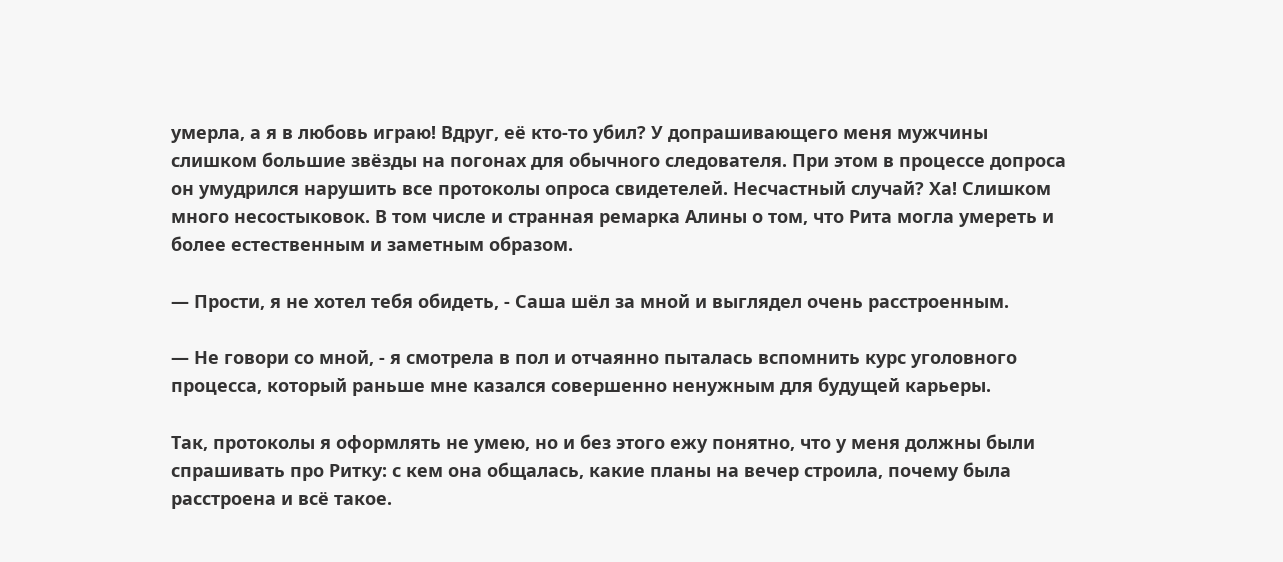умерла, а я в любовь играю! Вдруг, её кто-то убил? У допрашивающего меня мужчины слишком большие звёзды на погонах для обычного следователя. При этом в процессе допроса он умудрился нарушить все протоколы опроса свидетелей. Несчастный случай? Ха! Слишком много несостыковок. В том числе и странная ремарка Алины о том, что Рита могла умереть и более естественным и заметным образом.

— Прости, я не хотел тебя обидеть, - Саша шёл за мной и выглядел очень расстроенным.

— Не говори со мной, - я смотрела в пол и отчаянно пыталась вспомнить курс уголовного процесса, который раньше мне казался совершенно ненужным для будущей карьеры.

Так, протоколы я оформлять не умею, но и без этого ежу понятно, что у меня должны были спрашивать про Ритку: с кем она общалась, какие планы на вечер строила, почему была расстроена и всё такое.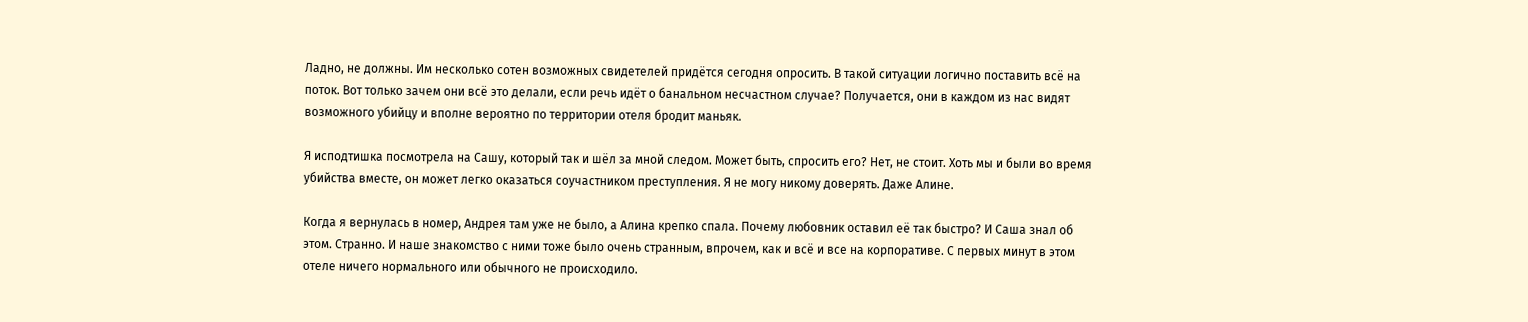Ладно, не должны. Им несколько сотен возможных свидетелей придётся сегодня опросить. В такой ситуации логично поставить всё на поток. Вот только зачем они всё это делали, если речь идёт о банальном несчастном случае? Получается, они в каждом из нас видят возможного убийцу и вполне вероятно по территории отеля бродит маньяк.

Я исподтишка посмотрела на Сашу, который так и шёл за мной следом. Может быть, спросить его? Нет, не стоит. Хоть мы и были во время убийства вместе, он может легко оказаться соучастником преступления. Я не могу никому доверять. Даже Алине.

Когда я вернулась в номер, Андрея там уже не было, а Алина крепко спала. Почему любовник оставил её так быстро? И Саша знал об этом. Странно. И наше знакомство с ними тоже было очень странным, впрочем, как и всё и все на корпоративе. С первых минут в этом отеле ничего нормального или обычного не происходило.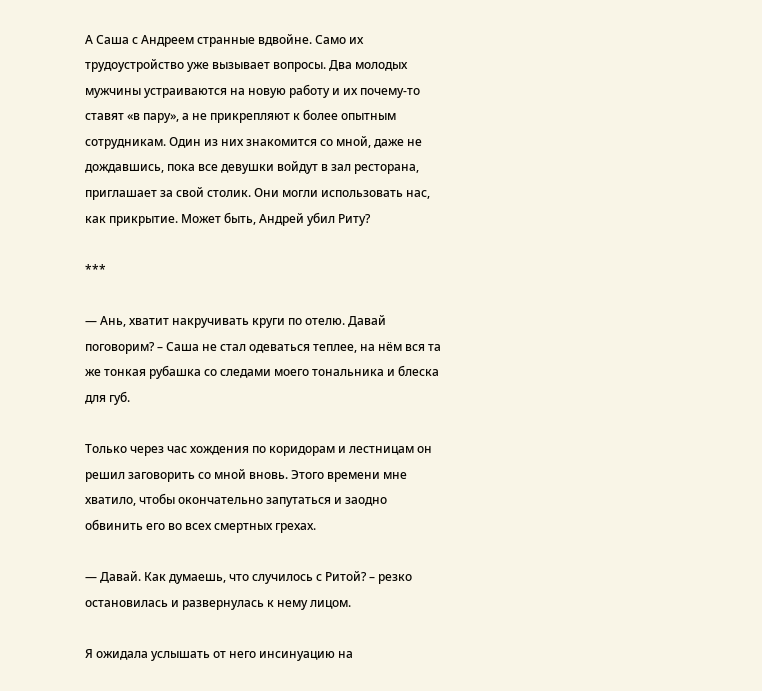А Саша с Андреем странные вдвойне. Само их трудоустройство уже вызывает вопросы. Два молодых мужчины устраиваются на новую работу и их почему-то ставят «в пару», а не прикрепляют к более опытным сотрудникам. Один из них знакомится со мной, даже не дождавшись, пока все девушки войдут в зал ресторана, приглашает за свой столик. Они могли использовать нас, как прикрытие. Может быть, Андрей убил Риту?

***

— Ань, хватит накручивать круги по отелю. Давай поговорим? – Саша не стал одеваться теплее, на нём вся та же тонкая рубашка со следами моего тональника и блеска для губ.

Только через час хождения по коридорам и лестницам он решил заговорить со мной вновь. Этого времени мне хватило, чтобы окончательно запутаться и заодно обвинить его во всех смертных грехах.

— Давай. Как думаешь, что случилось с Ритой? – резко остановилась и развернулась к нему лицом.

Я ожидала услышать от него инсинуацию на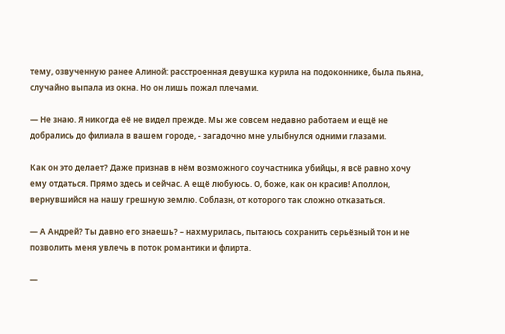тему, озвученную ранее Алиной: расстроенная девушка курила на подоконнике, была пьяна, случайно выпала из окна. Но он лишь пожал плечами.

— Не знаю. Я никогда её не видел прежде. Мы же совсем недавно работаем и ещё не добрались до филиала в вашем городе, - загадочно мне улыбнулся одними глазами.

Как он это делает? Даже признав в нём возможного соучастника убийцы, я всё равно хочу ему отдаться. Прямо здесь и сейчас. А ещё любуюсь. О, боже, как он красив! Аполлон, вернувшийся на нашу грешную землю. Соблазн, от которого так сложно отказаться.

— А Андрей? Ты давно его знаешь? – нахмурилась, пытаюсь сохранить серьёзный тон и не позволить меня увлечь в поток романтики и флирта.

—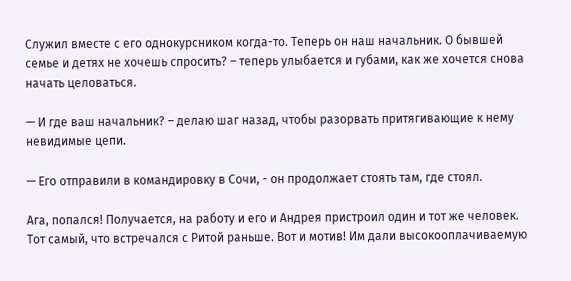Служил вместе с его однокурсником когда-то. Теперь он наш начальник. О бывшей семье и детях не хочешь спросить? – теперь улыбается и губами, как же хочется снова начать целоваться.

— И где ваш начальник? – делаю шаг назад, чтобы разорвать притягивающие к нему невидимые цепи.

— Его отправили в командировку в Сочи, - он продолжает стоять там, где стоял.

Ага, попался! Получается, на работу и его и Андрея пристроил один и тот же человек. Тот самый, что встречался с Ритой раньше. Вот и мотив! Им дали высокооплачиваемую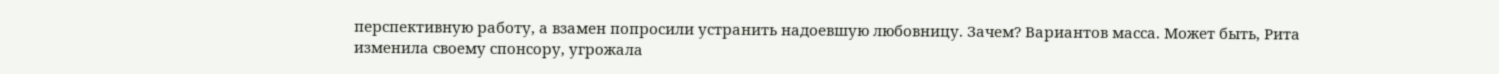перспективную работу, а взамен попросили устранить надоевшую любовницу. Зачем? Вариантов масса. Может быть, Рита изменила своему спонсору, угрожала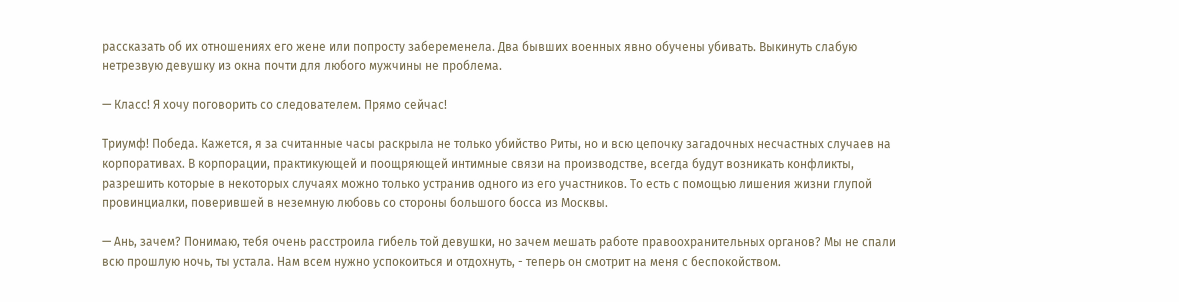рассказать об их отношениях его жене или попросту забеременела. Два бывших военных явно обучены убивать. Выкинуть слабую нетрезвую девушку из окна почти для любого мужчины не проблема.

— Класс! Я хочу поговорить со следователем. Прямо сейчас!

Триумф! Победа. Кажется, я за считанные часы раскрыла не только убийство Риты, но и всю цепочку загадочных несчастных случаев на корпоративах. В корпорации, практикующей и поощряющей интимные связи на производстве, всегда будут возникать конфликты, разрешить которые в некоторых случаях можно только устранив одного из его участников. То есть с помощью лишения жизни глупой провинциалки, поверившей в неземную любовь со стороны большого босса из Москвы.

— Ань, зачем? Понимаю, тебя очень расстроила гибель той девушки, но зачем мешать работе правоохранительных органов? Мы не спали всю прошлую ночь, ты устала. Нам всем нужно успокоиться и отдохнуть, - теперь он смотрит на меня с беспокойством.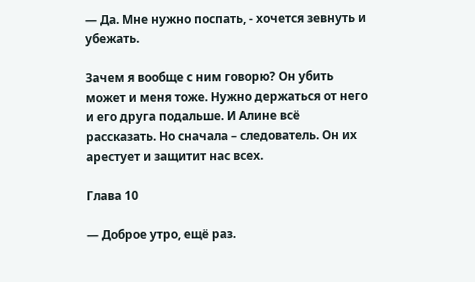— Да. Мне нужно поспать, - хочется зевнуть и убежать.

Зачем я вообще с ним говорю? Он убить может и меня тоже. Нужно держаться от него и его друга подальше. И Алине всё рассказать. Но сначала – следователь. Он их арестует и защитит нас всех.

Глава 10

— Доброе утро, ещё раз.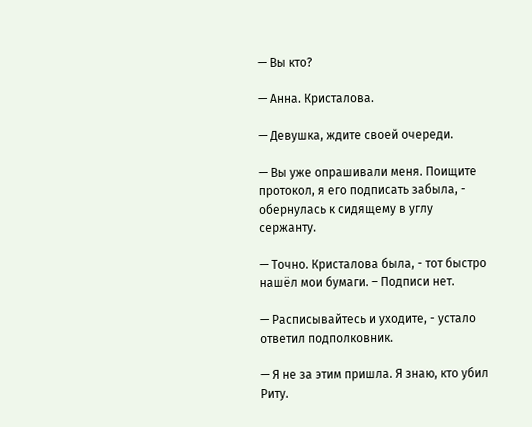— Вы кто?

— Анна. Кристалова.

— Девушка, ждите своей очереди.

— Вы уже опрашивали меня. Поищите протокол, я его подписать забыла, - обернулась к сидящему в углу сержанту.

— Точно. Кристалова была, - тот быстро нашёл мои бумаги. – Подписи нет.

— Расписывайтесь и уходите, - устало ответил подполковник.

— Я не за этим пришла. Я знаю, кто убил Риту.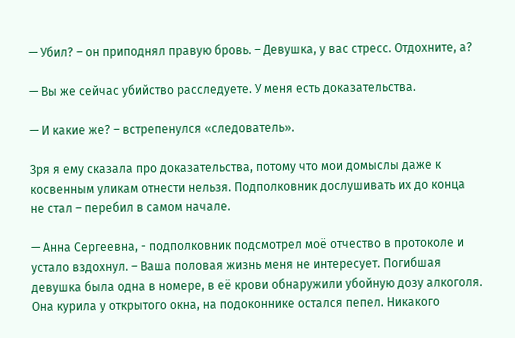— Убил? – он приподнял правую бровь. – Девушка, у вас стресс. Отдохните, а?

— Вы же сейчас убийство расследуете. У меня есть доказательства.

— И какие же? – встрепенулся «следователь».

Зря я ему сказала про доказательства, потому что мои домыслы даже к косвенным уликам отнести нельзя. Подполковник дослушивать их до конца не стал – перебил в самом начале.

— Анна Сергеевна, - подполковник подсмотрел моё отчество в протоколе и устало вздохнул. – Ваша половая жизнь меня не интересует. Погибшая девушка была одна в номере, в её крови обнаружили убойную дозу алкоголя. Она курила у открытого окна, на подоконнике остался пепел. Никакого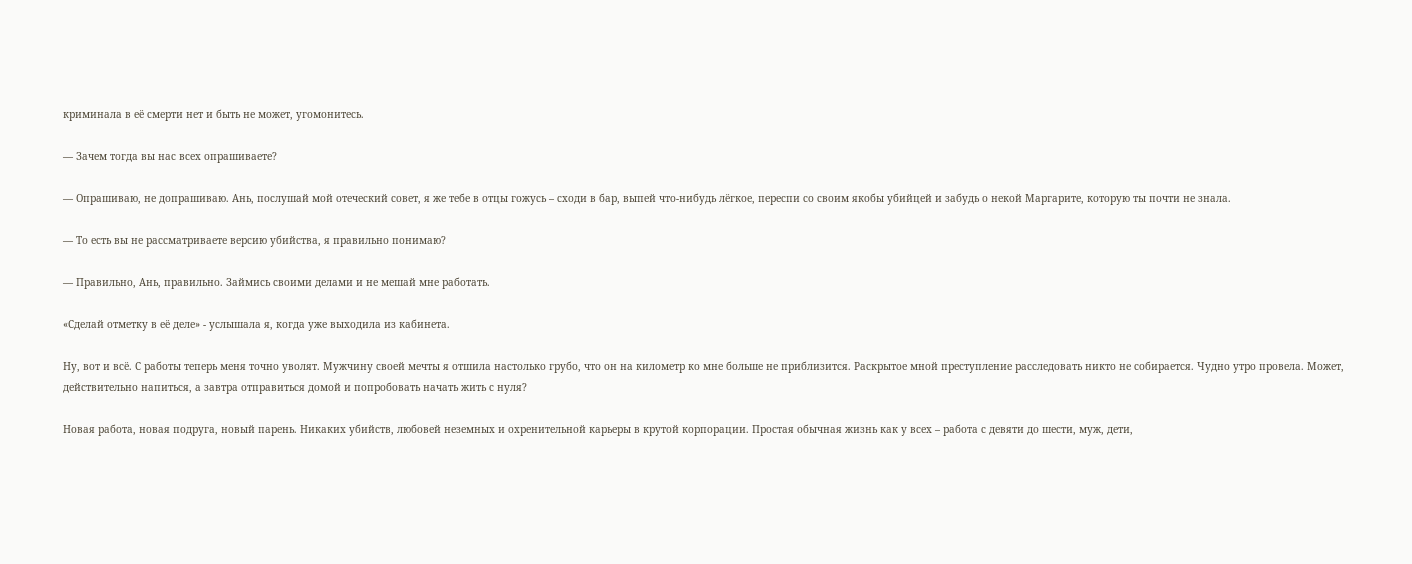криминала в её смерти нет и быть не может, угомонитесь.

— Зачем тогда вы нас всех опрашиваете?

— Опрашиваю, не допрашиваю. Ань, послушай мой отеческий совет, я же тебе в отцы гожусь – сходи в бар, выпей что-нибудь лёгкое, переспи со своим якобы убийцей и забудь о некой Маргарите, которую ты почти не знала.

— То есть вы не рассматриваете версию убийства, я правильно понимаю?

— Правильно, Ань, правильно. Займись своими делами и не мешай мне работать.

«Сделай отметку в её деле» - услышала я, когда уже выходила из кабинета.

Ну, вот и всё. С работы теперь меня точно уволят. Мужчину своей мечты я отшила настолько грубо, что он на километр ко мне больше не приблизится. Раскрытое мной преступление расследовать никто не собирается. Чудно утро провела. Может, действительно напиться, а завтра отправиться домой и попробовать начать жить с нуля?

Новая работа, новая подруга, новый парень. Никаких убийств, любовей неземных и охренительной карьеры в крутой корпорации. Простая обычная жизнь как у всех – работа с девяти до шести, муж, дети,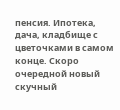пенсия. Ипотека, дача, кладбище с цветочками в самом конце. Скоро очередной новый скучный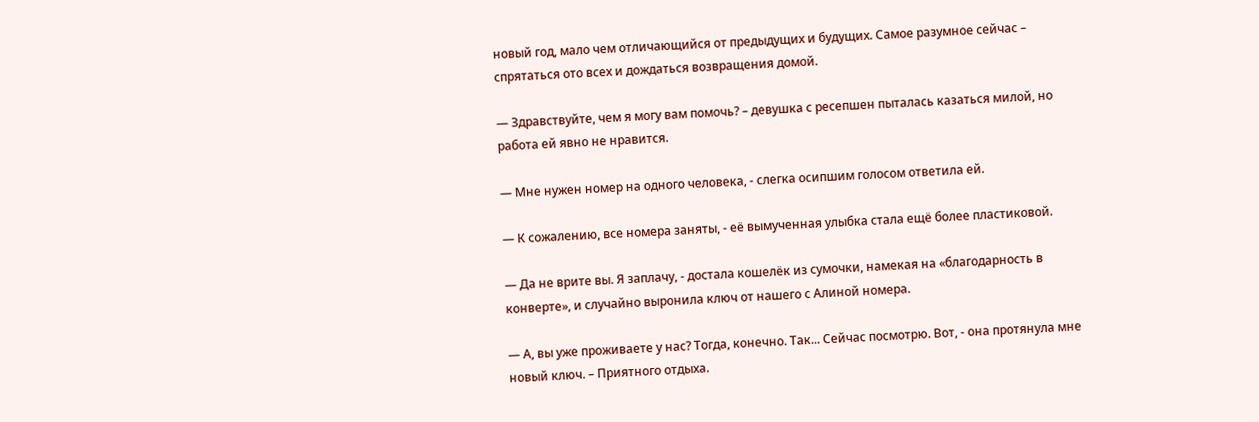новый год, мало чем отличающийся от предыдущих и будущих. Самое разумное сейчас – спрятаться ото всех и дождаться возвращения домой.

— Здравствуйте, чем я могу вам помочь? – девушка с ресепшен пыталась казаться милой, но работа ей явно не нравится.

— Мне нужен номер на одного человека, - слегка осипшим голосом ответила ей.

— К сожалению, все номера заняты, - её вымученная улыбка стала ещё более пластиковой.

— Да не врите вы. Я заплачу, - достала кошелёк из сумочки, намекая на «благодарность в конверте», и случайно выронила ключ от нашего с Алиной номера.

— А, вы уже проживаете у нас? Тогда, конечно. Так... Сейчас посмотрю. Вот, - она протянула мне новый ключ. – Приятного отдыха.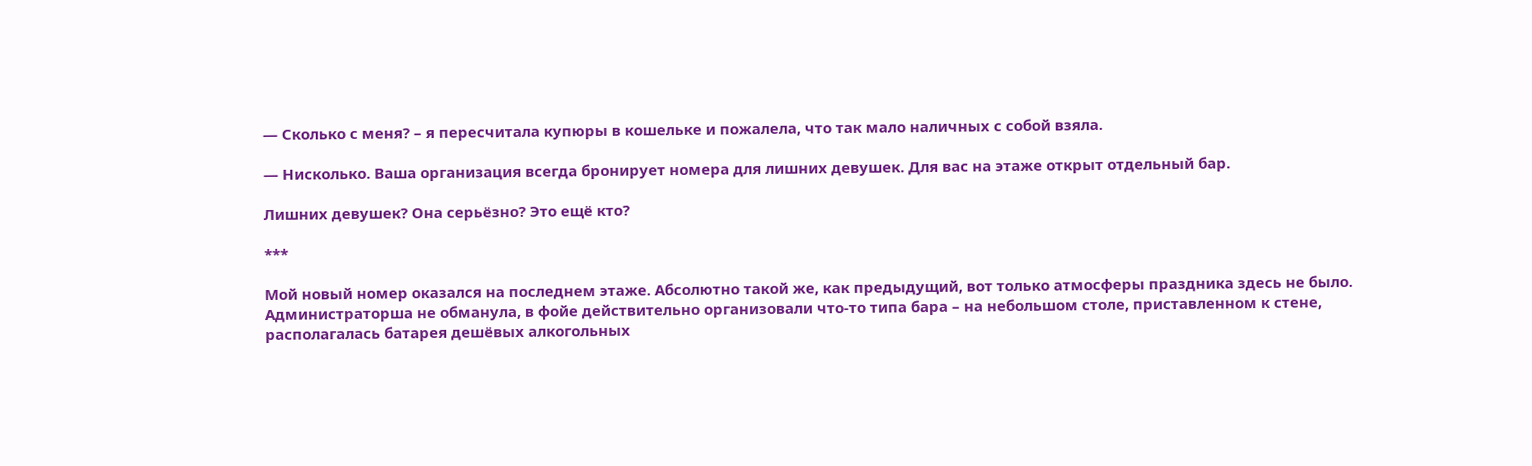— Сколько с меня? – я пересчитала купюры в кошельке и пожалела, что так мало наличных с собой взяла.

— Нисколько. Ваша организация всегда бронирует номера для лишних девушек. Для вас на этаже открыт отдельный бар.

Лишних девушек? Она серьёзно? Это ещё кто?

***

Мой новый номер оказался на последнем этаже. Абсолютно такой же, как предыдущий, вот только атмосферы праздника здесь не было. Администраторша не обманула, в фойе действительно организовали что-то типа бара – на небольшом столе, приставленном к стене, располагалась батарея дешёвых алкогольных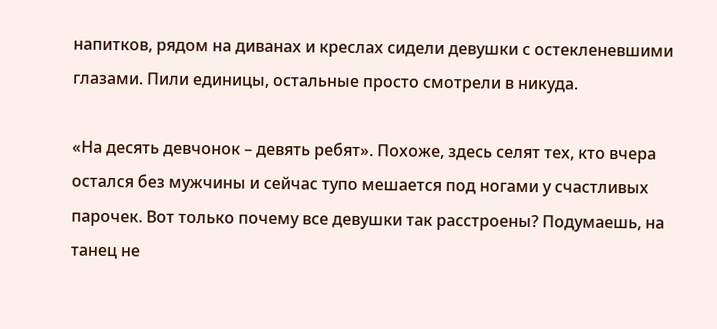напитков, рядом на диванах и креслах сидели девушки с остекленевшими глазами. Пили единицы, остальные просто смотрели в никуда.

«На десять девчонок – девять ребят». Похоже, здесь селят тех, кто вчера остался без мужчины и сейчас тупо мешается под ногами у счастливых парочек. Вот только почему все девушки так расстроены? Подумаешь, на танец не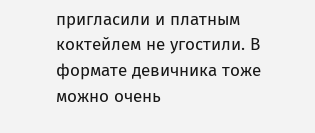пригласили и платным коктейлем не угостили. В формате девичника тоже можно очень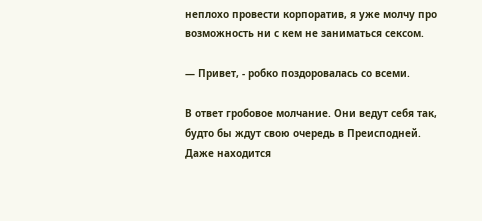неплохо провести корпоратив, я уже молчу про возможность ни с кем не заниматься сексом.

— Привет, - робко поздоровалась со всеми.

В ответ гробовое молчание. Они ведут себя так, будто бы ждут свою очередь в Преисподней. Даже находится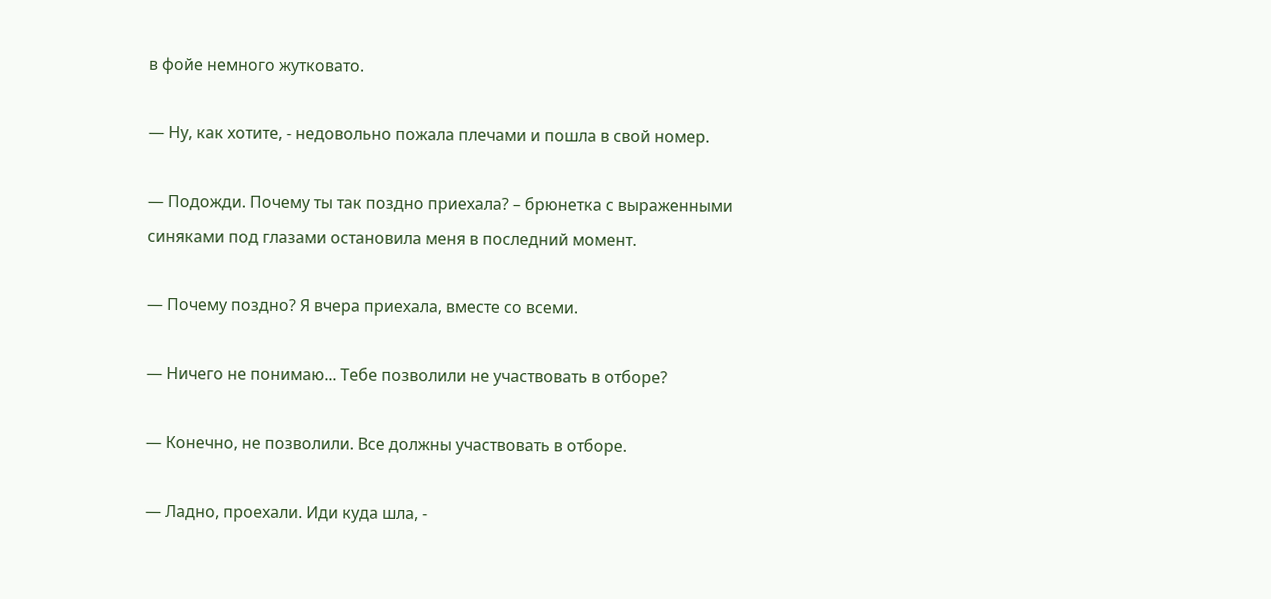в фойе немного жутковато.

— Ну, как хотите, - недовольно пожала плечами и пошла в свой номер.

— Подожди. Почему ты так поздно приехала? – брюнетка с выраженными синяками под глазами остановила меня в последний момент.

— Почему поздно? Я вчера приехала, вместе со всеми.

— Ничего не понимаю... Тебе позволили не участвовать в отборе?

— Конечно, не позволили. Все должны участвовать в отборе.

— Ладно, проехали. Иди куда шла, -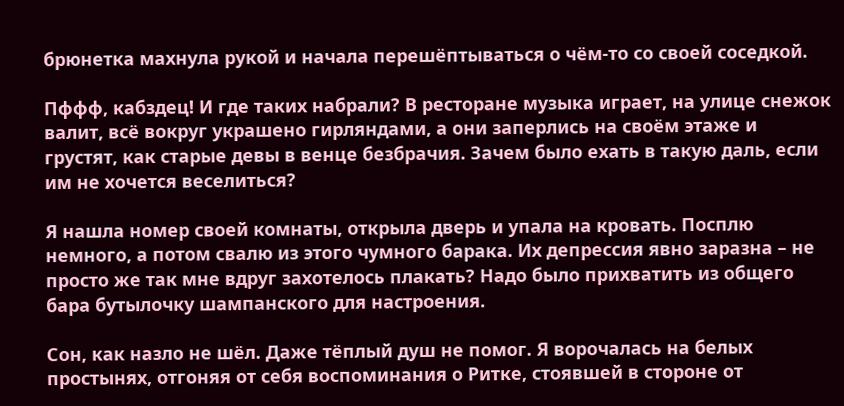брюнетка махнула рукой и начала перешёптываться о чём-то со своей соседкой.

Пффф, кабздец! И где таких набрали? В ресторане музыка играет, на улице снежок валит, всё вокруг украшено гирляндами, а они заперлись на своём этаже и грустят, как старые девы в венце безбрачия. Зачем было ехать в такую даль, если им не хочется веселиться?

Я нашла номер своей комнаты, открыла дверь и упала на кровать. Посплю немного, а потом свалю из этого чумного барака. Их депрессия явно заразна – не просто же так мне вдруг захотелось плакать? Надо было прихватить из общего бара бутылочку шампанского для настроения.

Сон, как назло не шёл. Даже тёплый душ не помог. Я ворочалась на белых простынях, отгоняя от себя воспоминания о Ритке, стоявшей в стороне от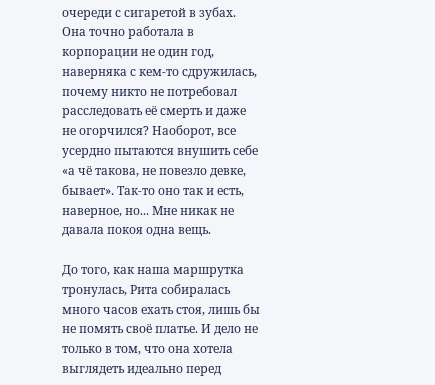очереди с сигаретой в зубах. Она точно работала в корпорации не один год, наверняка с кем-то сдружилась, почему никто не потребовал расследовать её смерть и даже не огорчился? Наоборот, все усердно пытаются внушить себе «а чё такова, не повезло девке, бывает». Так-то оно так и есть, наверное, но... Мне никак не давала покоя одна вещь.

До того, как наша маршрутка тронулась, Рита собиралась много часов ехать стоя, лишь бы не помять своё платье. И дело не только в том, что она хотела выглядеть идеально перед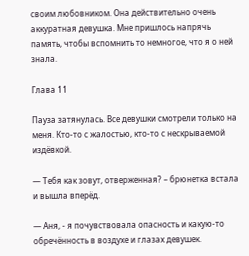своим любовником. Она действительно очень аккуратная девушка. Мне пришлось напрячь память, чтобы вспомнить то немногое, что я о ней знала.

Глава 11

Пауза затянулась. Все девушки смотрели только на меня. Кто-то с жалостью, кто-то с нескрываемой издёвкой.

— Тебя как зовут, отверженная? – брюнетка встала и вышла вперёд.

— Аня, - я почувствовала опасность и какую-то обречённость в воздухе и глазах девушек.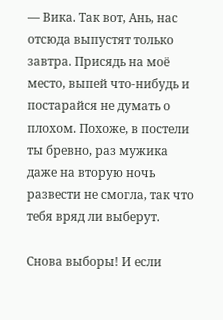— Вика. Так вот, Ань, нас отсюда выпустят только завтра. Присядь на моё место, выпей что-нибудь и постарайся не думать о плохом. Похоже, в постели ты бревно, раз мужика даже на вторую ночь развести не смогла, так что тебя вряд ли выберут.

Снова выборы! И если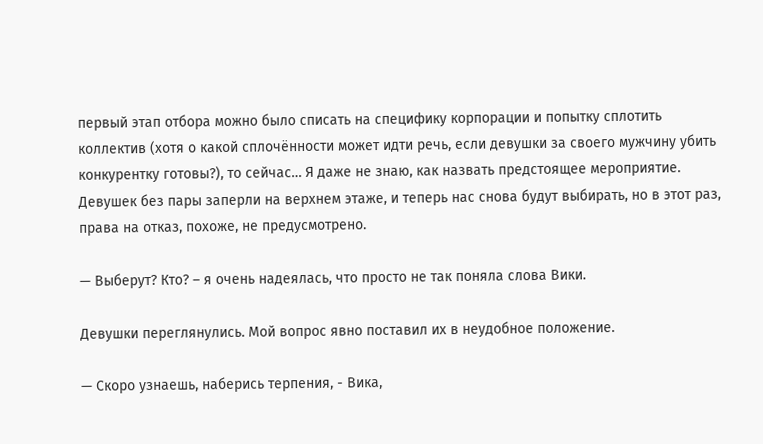первый этап отбора можно было списать на специфику корпорации и попытку сплотить коллектив (хотя о какой сплочённости может идти речь, если девушки за своего мужчину убить конкурентку готовы?), то сейчас… Я даже не знаю, как назвать предстоящее мероприятие. Девушек без пары заперли на верхнем этаже, и теперь нас снова будут выбирать, но в этот раз, права на отказ, похоже, не предусмотрено.

— Выберут? Кто? – я очень надеялась, что просто не так поняла слова Вики.

Девушки переглянулись. Мой вопрос явно поставил их в неудобное положение.

— Скоро узнаешь, наберись терпения, - Вика,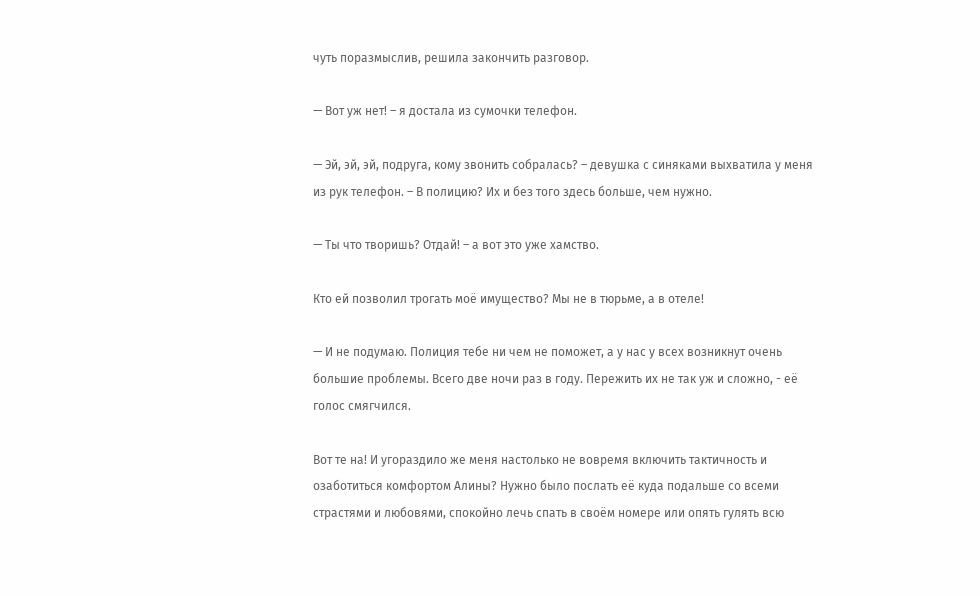чуть поразмыслив, решила закончить разговор.

— Вот уж нет! – я достала из сумочки телефон.

— Эй, эй, эй, подруга, кому звонить собралась? – девушка с синяками выхватила у меня из рук телефон. – В полицию? Их и без того здесь больше, чем нужно.

— Ты что творишь? Отдай! – а вот это уже хамство.

Кто ей позволил трогать моё имущество? Мы не в тюрьме, а в отеле!

— И не подумаю. Полиция тебе ни чем не поможет, а у нас у всех возникнут очень большие проблемы. Всего две ночи раз в году. Пережить их не так уж и сложно, - её голос смягчился.

Вот те на! И угораздило же меня настолько не вовремя включить тактичность и озаботиться комфортом Алины? Нужно было послать её куда подальше со всеми страстями и любовями, спокойно лечь спать в своём номере или опять гулять всю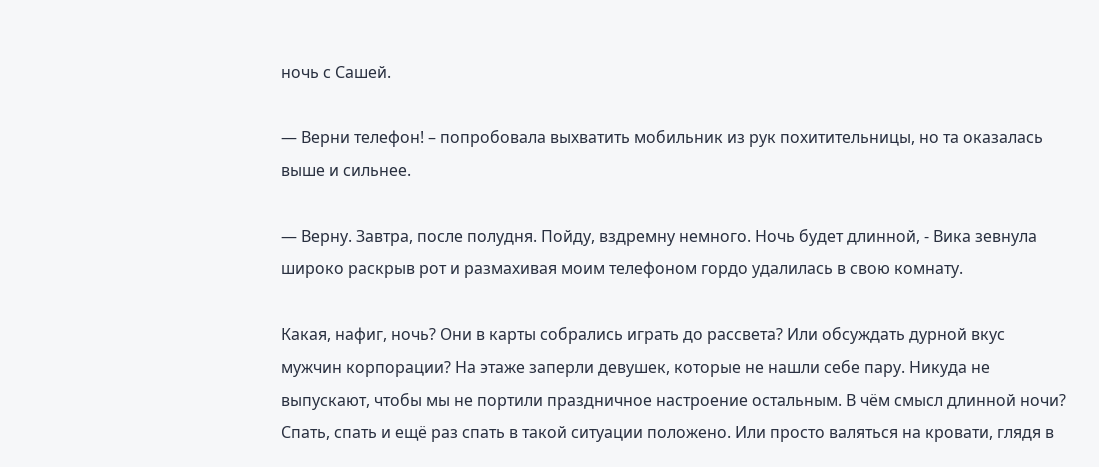ночь с Сашей.

— Верни телефон! – попробовала выхватить мобильник из рук похитительницы, но та оказалась выше и сильнее.

— Верну. Завтра, после полудня. Пойду, вздремну немного. Ночь будет длинной, - Вика зевнула широко раскрыв рот и размахивая моим телефоном гордо удалилась в свою комнату.

Какая, нафиг, ночь? Они в карты собрались играть до рассвета? Или обсуждать дурной вкус мужчин корпорации? На этаже заперли девушек, которые не нашли себе пару. Никуда не выпускают, чтобы мы не портили праздничное настроение остальным. В чём смысл длинной ночи? Спать, спать и ещё раз спать в такой ситуации положено. Или просто валяться на кровати, глядя в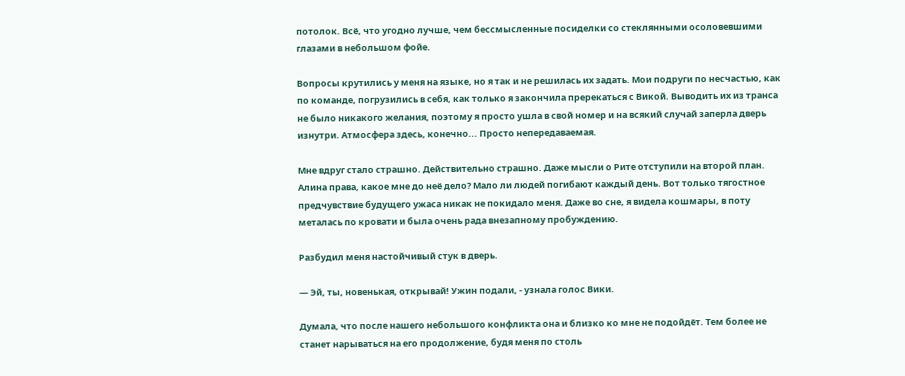потолок. Всё, что угодно лучше, чем бессмысленные посиделки со стеклянными осоловевшими глазами в небольшом фойе.

Вопросы крутились у меня на языке, но я так и не решилась их задать. Мои подруги по несчастью, как по команде, погрузились в себя, как только я закончила пререкаться с Викой. Выводить их из транса не было никакого желания, поэтому я просто ушла в свой номер и на всякий случай заперла дверь изнутри. Атмосфера здесь, конечно... Просто непередаваемая.

Мне вдруг стало страшно. Действительно страшно. Даже мысли о Рите отступили на второй план. Алина права, какое мне до неё дело? Мало ли людей погибают каждый день. Вот только тягостное предчувствие будущего ужаса никак не покидало меня. Даже во сне, я видела кошмары, в поту металась по кровати и была очень рада внезапному пробуждению.

Разбудил меня настойчивый стук в дверь.

— Эй, ты, новенькая, открывай! Ужин подали, - узнала голос Вики.

Думала, что после нашего небольшого конфликта она и близко ко мне не подойдёт. Тем более не станет нарываться на его продолжение, будя меня по столь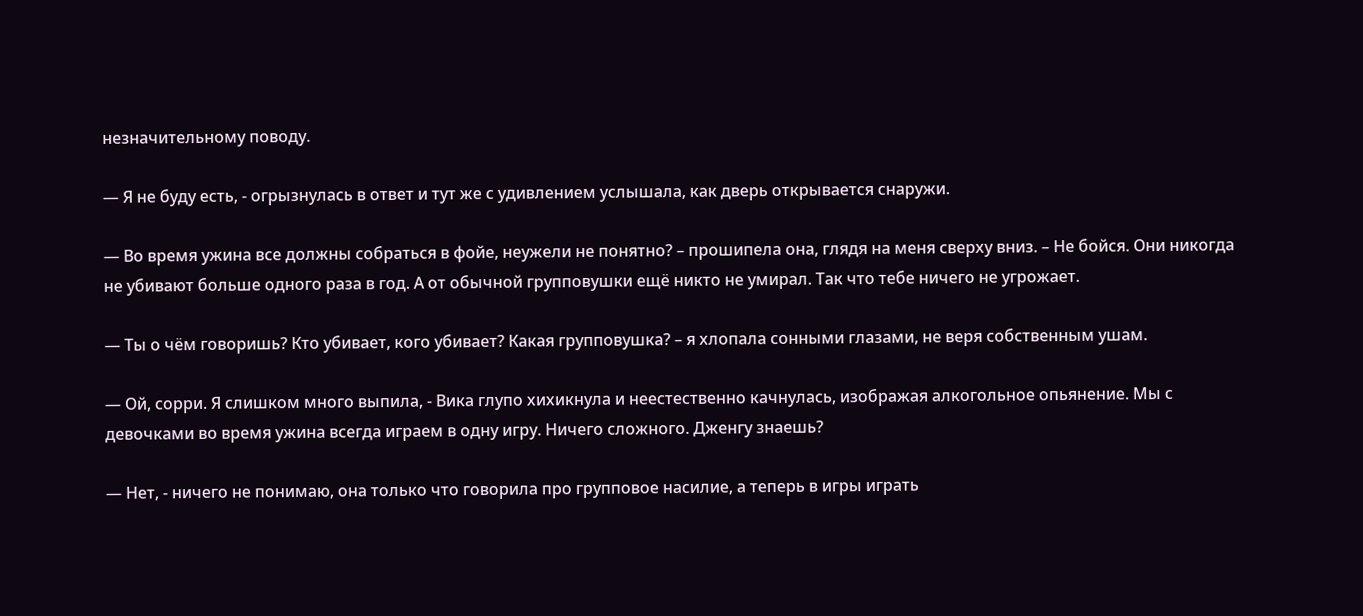незначительному поводу.

— Я не буду есть, - огрызнулась в ответ и тут же с удивлением услышала, как дверь открывается снаружи.

— Во время ужина все должны собраться в фойе, неужели не понятно? – прошипела она, глядя на меня сверху вниз. – Не бойся. Они никогда не убивают больше одного раза в год. А от обычной групповушки ещё никто не умирал. Так что тебе ничего не угрожает.

— Ты о чём говоришь? Кто убивает, кого убивает? Какая групповушка? – я хлопала сонными глазами, не веря собственным ушам.

— Ой, сорри. Я слишком много выпила, - Вика глупо хихикнула и неестественно качнулась, изображая алкогольное опьянение. Мы с девочками во время ужина всегда играем в одну игру. Ничего сложного. Дженгу знаешь?

— Нет, - ничего не понимаю, она только что говорила про групповое насилие, а теперь в игры играть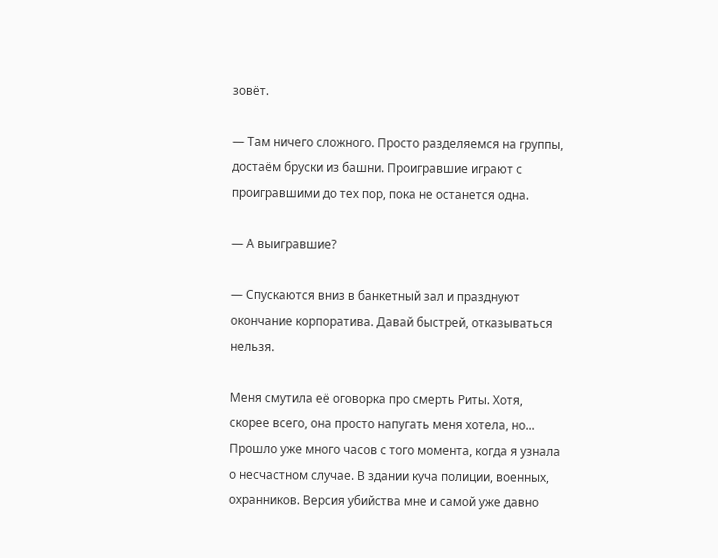зовёт.

— Там ничего сложного. Просто разделяемся на группы, достаём бруски из башни. Проигравшие играют с проигравшими до тех пор, пока не останется одна.

— А выигравшие?

— Спускаются вниз в банкетный зал и празднуют окончание корпоратива. Давай быстрей, отказываться нельзя.

Меня смутила её оговорка про смерть Риты. Хотя, скорее всего, она просто напугать меня хотела, но... Прошло уже много часов с того момента, когда я узнала о несчастном случае. В здании куча полиции, военных, охранников. Версия убийства мне и самой уже давно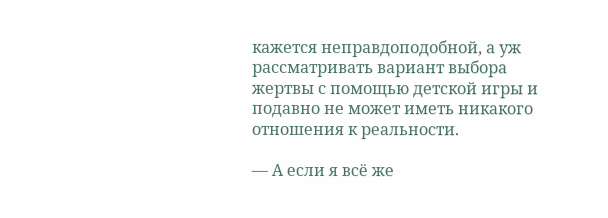кажется неправдоподобной, а уж рассматривать вариант выбора жертвы с помощью детской игры и подавно не может иметь никакого отношения к реальности.

— А если я всё же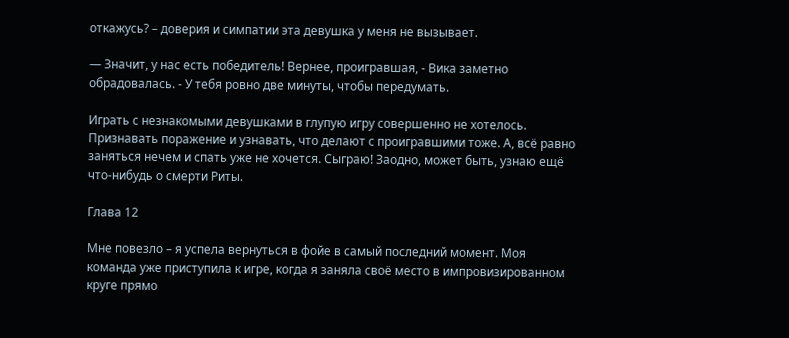откажусь? – доверия и симпатии эта девушка у меня не вызывает.

— Значит, у нас есть победитель! Вернее, проигравшая, - Вика заметно обрадовалась. - У тебя ровно две минуты, чтобы передумать.

Играть с незнакомыми девушками в глупую игру совершенно не хотелось. Признавать поражение и узнавать, что делают с проигравшими тоже. А, всё равно заняться нечем и спать уже не хочется. Сыграю! Заодно, может быть, узнаю ещё что-нибудь о смерти Риты.

Глава 12

Мне повезло – я успела вернуться в фойе в самый последний момент. Моя команда уже приступила к игре, когда я заняла своё место в импровизированном круге прямо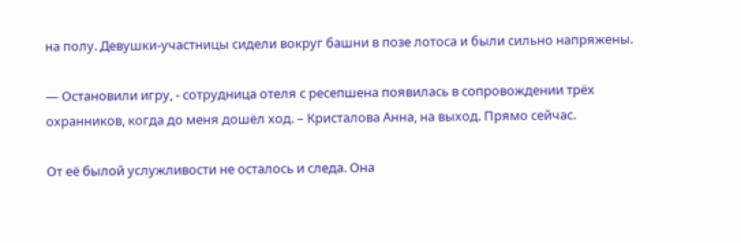на полу. Девушки-участницы сидели вокруг башни в позе лотоса и были сильно напряжены.

— Остановили игру, - сотрудница отеля с ресепшена появилась в сопровождении трёх охранников, когда до меня дошёл ход. – Кристалова Анна, на выход. Прямо сейчас.

От её былой услужливости не осталось и следа. Она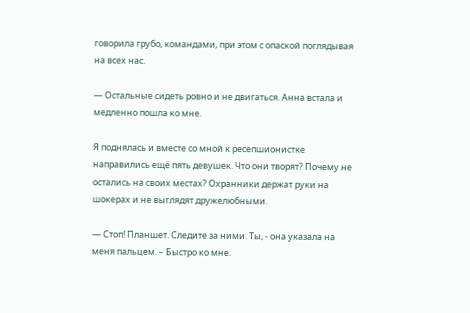говорила грубо, командами, при этом с опаской поглядывая на всех нас.

— Остальные сидеть ровно и не двигаться. Анна встала и медленно пошла ко мне.

Я поднялась и вместе со мной к ресепшионистке направились ещё пять девушек. Что они творят? Почему не остались на своих местах? Охранники держат руки на шокерах и не выглядят дружелюбными.

— Стоп! Планшет. Следите за ними. Ты, - она указала на меня пальцем. – Быстро ко мне.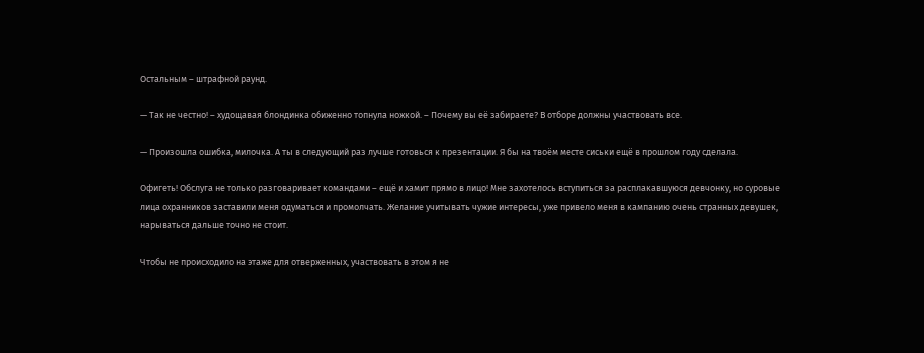Остальным – штрафной раунд.

— Так не честно! – худощавая блондинка обиженно топнула ножкой. – Почему вы её забираете? В отборе должны участвовать все.

— Произошла ошибка, милочка. А ты в следующий раз лучше готовься к презентации. Я бы на твоём месте сиськи ещё в прошлом году сделала.

Офигеть! Обслуга не только разговаривает командами – ещё и хамит прямо в лицо! Мне захотелось вступиться за расплакавшуюся девчонку, но суровые лица охранников заставили меня одуматься и промолчать. Желание учитывать чужие интересы, уже привело меня в кампанию очень странных девушек, нарываться дальше точно не стоит.

Чтобы не происходило на этаже для отверженных, участвовать в этом я не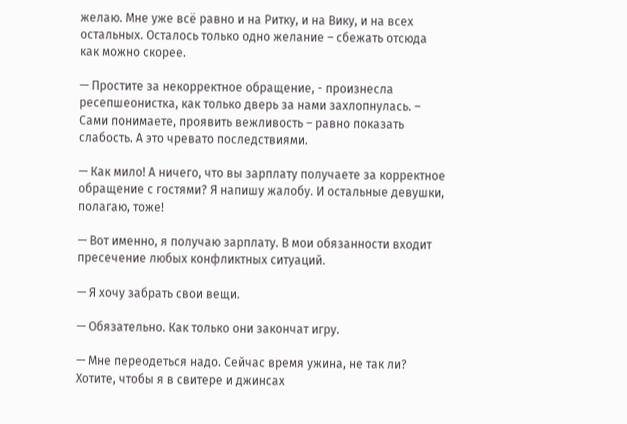желаю. Мне уже всё равно и на Ритку, и на Вику, и на всех остальных. Осталось только одно желание – сбежать отсюда как можно скорее.

— Простите за некорректное обращение, - произнесла ресепшеонистка, как только дверь за нами захлопнулась. – Сами понимаете, проявить вежливость – равно показать слабость. А это чревато последствиями.

— Как мило! А ничего, что вы зарплату получаете за корректное обращение с гостями? Я напишу жалобу. И остальные девушки, полагаю, тоже!

— Вот именно, я получаю зарплату. В мои обязанности входит пресечение любых конфликтных ситуаций.

— Я хочу забрать свои вещи.

— Обязательно. Как только они закончат игру.

— Мне переодеться надо. Сейчас время ужина, не так ли? Хотите, чтобы я в свитере и джинсах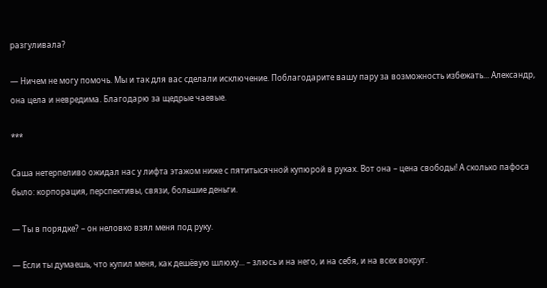разгуливала?

— Ничем не могу помочь. Мы и так для вас сделали исключение. Поблагодарите вашу пару за возможность избежать... Александр, она цела и невредима. Благодарю за щедрые чаевые.

***

Саша нетерпеливо ожидал нас у лифта этажом ниже с пятитысячной купюрой в руках. Вот она – цена свободы! А сколько пафоса было: корпорация, перспективы, связи, большие деньги.

— Ты в порядке? – он неловко взял меня под руку.

— Если ты думаешь, что купил меня, как дешёвую шлюху... – злюсь и на него, и на себя, и на всех вокруг.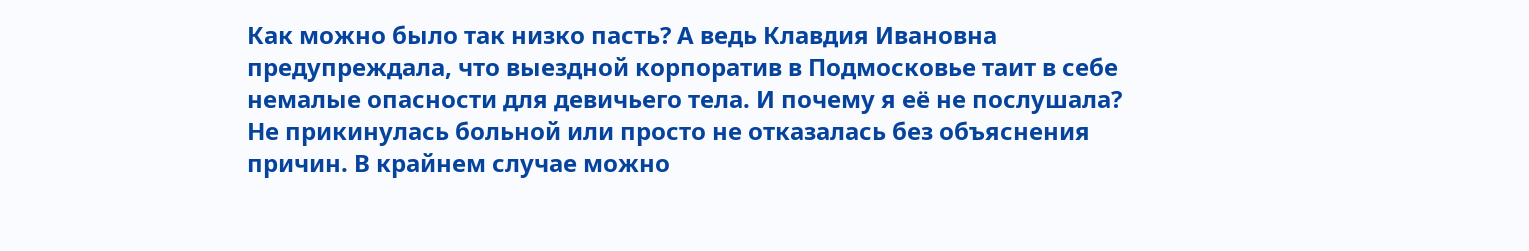Как можно было так низко пасть? А ведь Клавдия Ивановна предупреждала, что выездной корпоратив в Подмосковье таит в себе немалые опасности для девичьего тела. И почему я её не послушала? Не прикинулась больной или просто не отказалась без объяснения причин. В крайнем случае можно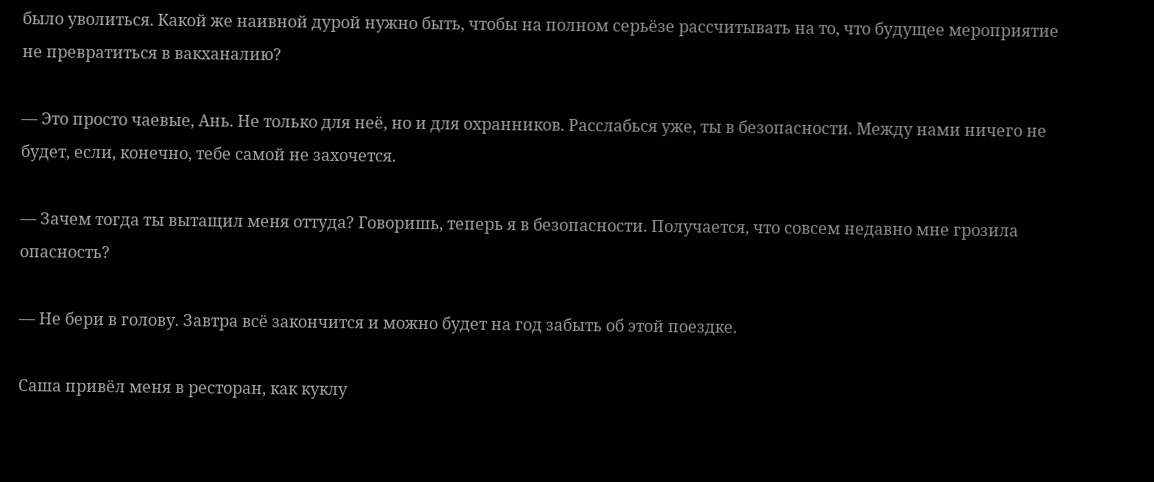было уволиться. Какой же наивной дурой нужно быть, чтобы на полном серьёзе рассчитывать на то, что будущее мероприятие не превратиться в вакханалию?

— Это просто чаевые, Ань. Не только для неё, но и для охранников. Расслабься уже, ты в безопасности. Между нами ничего не будет, если, конечно, тебе самой не захочется.

— Зачем тогда ты вытащил меня оттуда? Говоришь, теперь я в безопасности. Получается, что совсем недавно мне грозила опасность?

— Не бери в голову. Завтра всё закончится и можно будет на год забыть об этой поездке.

Саша привёл меня в ресторан, как куклу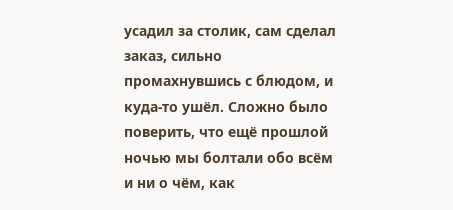усадил за столик, сам сделал заказ, сильно промахнувшись с блюдом, и куда-то ушёл. Сложно было поверить, что ещё прошлой ночью мы болтали обо всём и ни о чём, как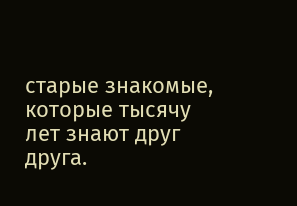старые знакомые, которые тысячу лет знают друг друга.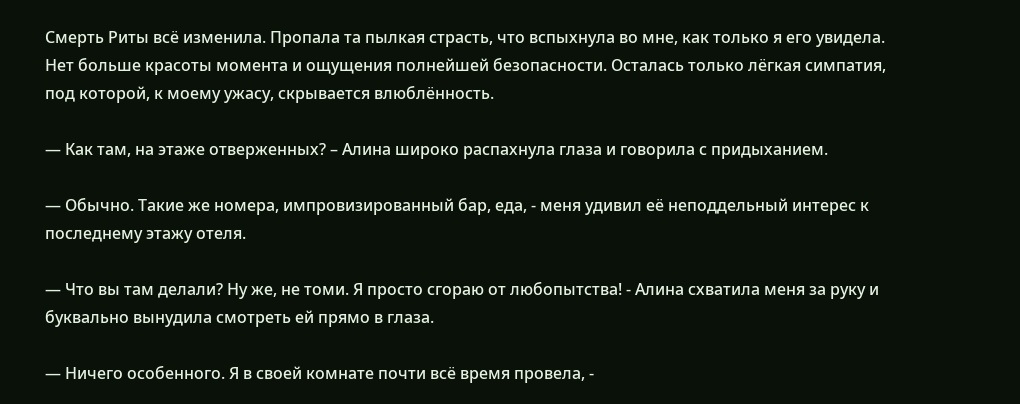Смерть Риты всё изменила. Пропала та пылкая страсть, что вспыхнула во мне, как только я его увидела. Нет больше красоты момента и ощущения полнейшей безопасности. Осталась только лёгкая симпатия, под которой, к моему ужасу, скрывается влюблённость.

— Как там, на этаже отверженных? – Алина широко распахнула глаза и говорила с придыханием.

— Обычно. Такие же номера, импровизированный бар, еда, - меня удивил её неподдельный интерес к последнему этажу отеля.

— Что вы там делали? Ну же, не томи. Я просто сгораю от любопытства! - Алина схватила меня за руку и буквально вынудила смотреть ей прямо в глаза.

— Ничего особенного. Я в своей комнате почти всё время провела, -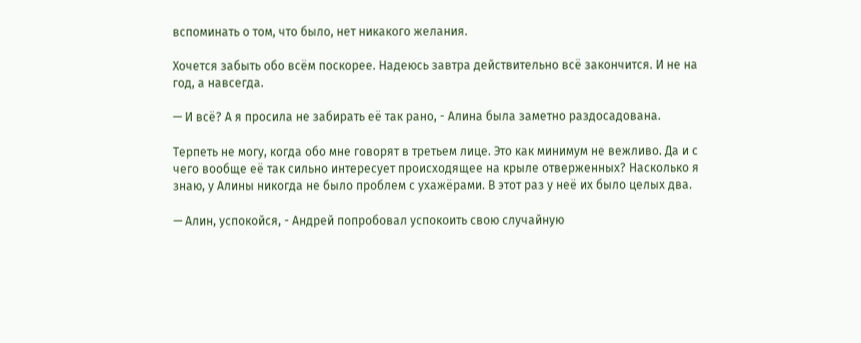вспоминать о том, что было, нет никакого желания.

Хочется забыть обо всём поскорее. Надеюсь завтра действительно всё закончится. И не на год, а навсегда.

— И всё? А я просила не забирать её так рано, - Алина была заметно раздосадована.

Терпеть не могу, когда обо мне говорят в третьем лице. Это как минимум не вежливо. Да и с чего вообще её так сильно интересует происходящее на крыле отверженных? Насколько я знаю, у Алины никогда не было проблем с ухажёрами. В этот раз у неё их было целых два.

— Алин, успокойся, - Андрей попробовал успокоить свою случайную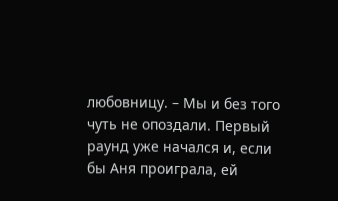любовницу. – Мы и без того чуть не опоздали. Первый раунд уже начался и, если бы Аня проиграла, ей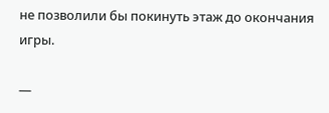не позволили бы покинуть этаж до окончания игры.

—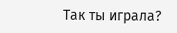Так ты играла?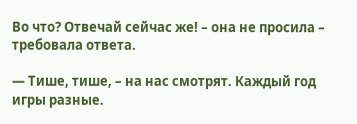Во что? Отвечай сейчас же! – она не просила – требовала ответа.

— Тише, тише, – на нас смотрят. Каждый год игры разные.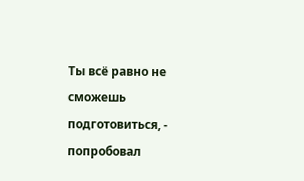Ты всё равно не сможешь подготовиться, - попробовал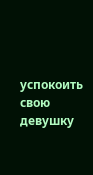успокоить свою девушку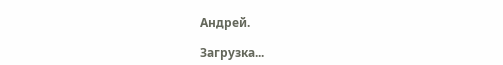Андрей.

Загрузка...